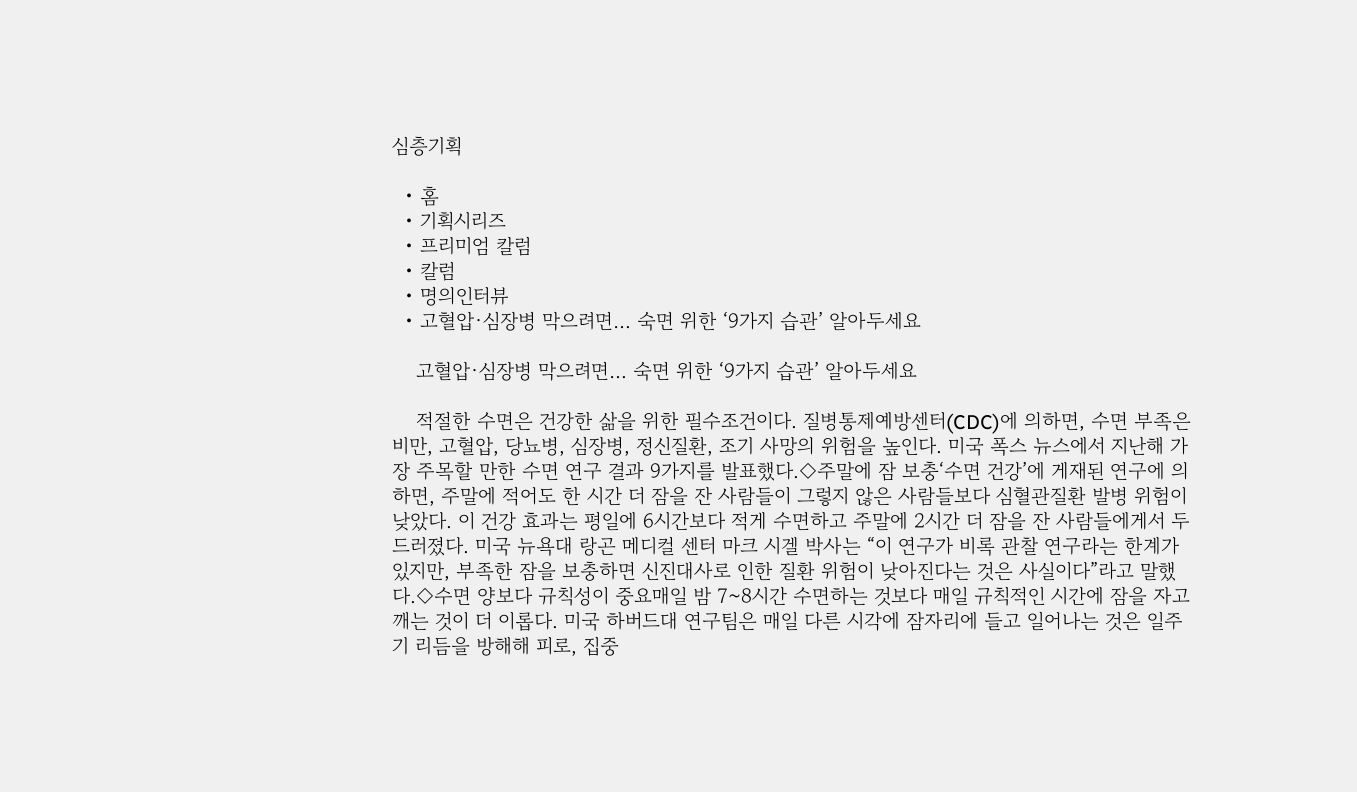심층기획

  • 홈
  • 기획시리즈
  • 프리미엄 칼럼
  • 칼럼
  • 명의인터뷰
  • 고혈압·심장병 막으려면… 숙면 위한 ‘9가지 습관’ 알아두세요

    고혈압·심장병 막으려면… 숙면 위한 ‘9가지 습관’ 알아두세요

    적절한 수면은 건강한 삶을 위한 필수조건이다. 질병통제예방센터(CDC)에 의하면, 수면 부족은 비만, 고혈압, 당뇨병, 심장병, 정신질환, 조기 사망의 위험을 높인다. 미국 폭스 뉴스에서 지난해 가장 주목할 만한 수면 연구 결과 9가지를 발표했다.◇주말에 잠 보충‘수면 건강’에 게재된 연구에 의하면, 주말에 적어도 한 시간 더 잠을 잔 사람들이 그렇지 않은 사람들보다 심혈관질환 발병 위험이 낮았다. 이 건강 효과는 평일에 6시간보다 적게 수면하고 주말에 2시간 더 잠을 잔 사람들에게서 두드러졌다. 미국 뉴욕대 랑곤 메디컬 센터 마크 시겔 박사는 “이 연구가 비록 관찰 연구라는 한계가 있지만, 부족한 잠을 보충하면 신진대사로 인한 질환 위험이 낮아진다는 것은 사실이다”라고 말했다.◇수면 양보다 규칙성이 중요매일 밤 7~8시간 수면하는 것보다 매일 규칙적인 시간에 잠을 자고 깨는 것이 더 이롭다. 미국 하버드대 연구팀은 매일 다른 시각에 잠자리에 들고 일어나는 것은 일주기 리듬을 방해해 피로, 집중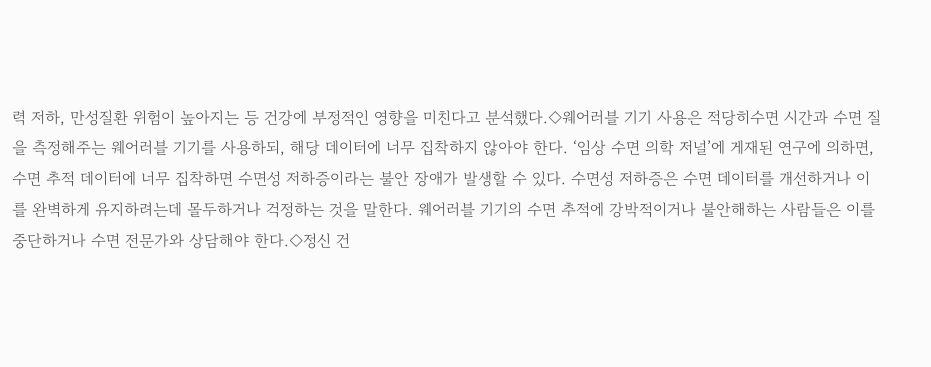력 저하, 만성질환 위험이 높아지는 등 건강에 부정적인 영향을 미친다고 분석했다.◇웨어러블 기기 사용은 적당히수면 시간과 수면 질을 측정해주는 웨어러블 기기를 사용하되, 해당 데이터에 너무 집착하지 않아야 한다. ‘임상 수면 의학 저널’에 게재된 연구에 의하면, 수면 추적 데이터에 너무 집착하면 수면성 저하증이라는 불안 장애가 발생할 수 있다. 수면성 저하증은 수면 데이터를 개선하거나 이를 완벽하게 유지하려는데 몰두하거나 걱정하는 것을 말한다. 웨어러블 기기의 수면 추적에 강박적이거나 불안해하는 사람들은 이를 중단하거나 수면 전문가와 상담해야 한다.◇정신 건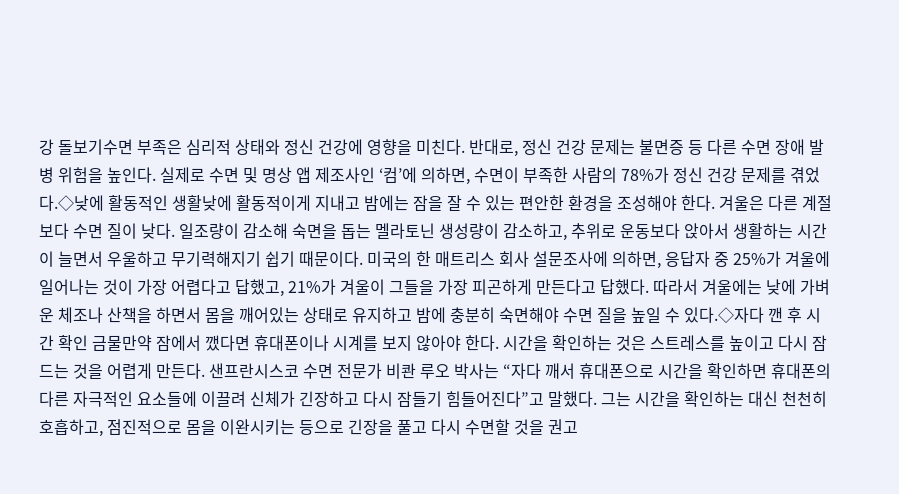강 돌보기수면 부족은 심리적 상태와 정신 건강에 영향을 미친다. 반대로, 정신 건강 문제는 불면증 등 다른 수면 장애 발병 위험을 높인다. 실제로 수면 및 명상 앱 제조사인 ‘컴’에 의하면, 수면이 부족한 사람의 78%가 정신 건강 문제를 겪었다.◇낮에 활동적인 생활낮에 활동적이게 지내고 밤에는 잠을 잘 수 있는 편안한 환경을 조성해야 한다. 겨울은 다른 계절보다 수면 질이 낮다. 일조량이 감소해 숙면을 돕는 멜라토닌 생성량이 감소하고, 추위로 운동보다 앉아서 생활하는 시간이 늘면서 우울하고 무기력해지기 쉽기 때문이다. 미국의 한 매트리스 회사 설문조사에 의하면, 응답자 중 25%가 겨울에 일어나는 것이 가장 어렵다고 답했고, 21%가 겨울이 그들을 가장 피곤하게 만든다고 답했다. 따라서 겨울에는 낮에 가벼운 체조나 산책을 하면서 몸을 깨어있는 상태로 유지하고 밤에 충분히 숙면해야 수면 질을 높일 수 있다.◇자다 깬 후 시간 확인 금물만약 잠에서 깼다면 휴대폰이나 시계를 보지 않아야 한다. 시간을 확인하는 것은 스트레스를 높이고 다시 잠드는 것을 어렵게 만든다. 샌프란시스코 수면 전문가 비콴 루오 박사는 “자다 깨서 휴대폰으로 시간을 확인하면 휴대폰의 다른 자극적인 요소들에 이끌려 신체가 긴장하고 다시 잠들기 힘들어진다”고 말했다. 그는 시간을 확인하는 대신 천천히 호흡하고, 점진적으로 몸을 이완시키는 등으로 긴장을 풀고 다시 수면할 것을 권고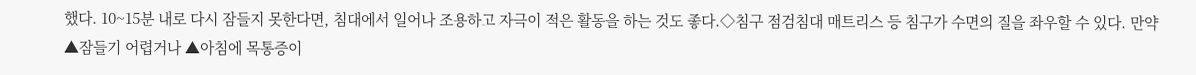했다. 10~15분 내로 다시 잠들지 못한다면, 침대에서 일어나 조용하고 자극이 적은 활동을 하는 것도 좋다.◇침구 점검침대 매트리스 등 침구가 수면의 질을 좌우할 수 있다. 만약 ▲잠들기 어렵거나 ▲아침에 목통증이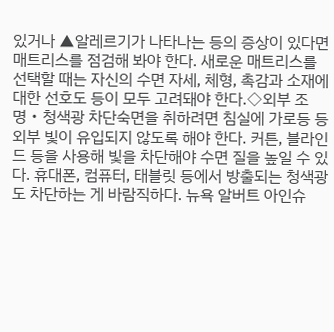있거나 ▲알레르기가 나타나는 등의 증상이 있다면 매트리스를 점검해 봐야 한다. 새로운 매트리스를 선택할 때는 자신의 수면 자세, 체형, 촉감과 소재에 대한 선호도 등이 모두 고려돼야 한다.◇외부 조명‧청색광 차단숙면을 취하려면 침실에 가로등 등 외부 빛이 유입되지 않도록 해야 한다. 커튼, 블라인드 등을 사용해 빛을 차단해야 수면 질을 높일 수 있다. 휴대폰, 컴퓨터, 태블릿 등에서 방출되는 청색광도 차단하는 게 바람직하다. 뉴욕 알버트 아인슈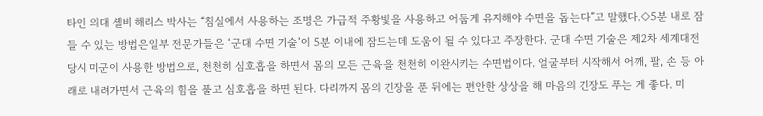타인 의대 셸비 해리스 박사는 “침실에서 사용하는 조명은 가급적 주황빛을 사용하고 어둡게 유지해야 수면을 돕는다”고 말했다.◇5분 내로 잠들 수 있는 방법은일부 전문가들은 ‘군대 수면 기술’이 5분 이내에 잠드는데 도움이 될 수 있다고 주장한다. 군대 수면 기술은 제2차 세계대전 당시 미군이 사용한 방법으로, 천천히 심호흡을 하면서 몸의 모든 근육을 천천히 이완시키는 수면법이다. 얼굴부터 시작해서 어깨, 팔, 손 등 아래로 내려가면서 근육의 힘을 풀고 심호흡을 하면 된다. 다리까지 몸의 긴장을 푼 뒤에는 편안한 상상을 해 마음의 긴장도 푸는 게 좋다. 미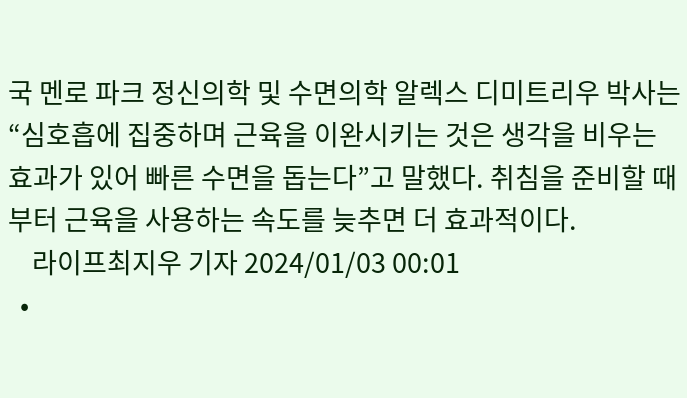국 멘로 파크 정신의학 및 수면의학 알렉스 디미트리우 박사는 “심호흡에 집중하며 근육을 이완시키는 것은 생각을 비우는 효과가 있어 빠른 수면을 돕는다”고 말했다. 취침을 준비할 때부터 근육을 사용하는 속도를 늦추면 더 효과적이다.
    라이프최지우 기자 2024/01/03 00:01
  •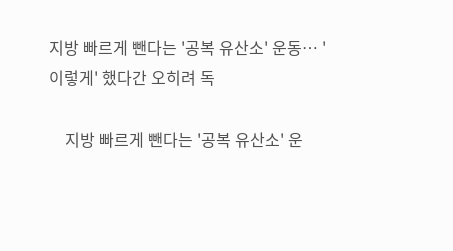지방 빠르게 뺀다는 '공복 유산소' 운동… '이렇게' 했다간 오히려 독

    지방 빠르게 뺀다는 '공복 유산소' 운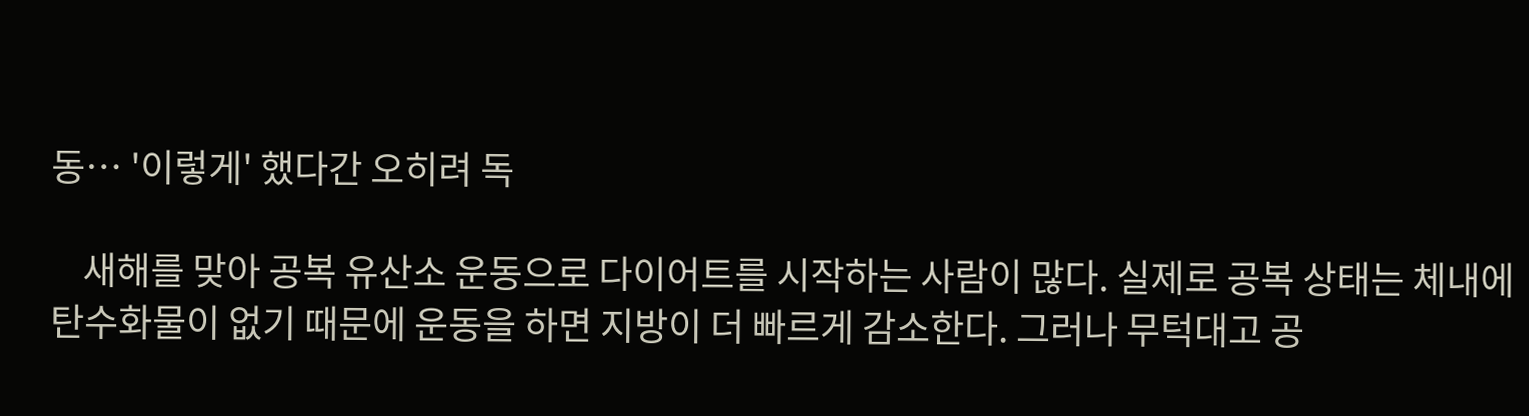동… '이렇게' 했다간 오히려 독

    새해를 맞아 공복 유산소 운동으로 다이어트를 시작하는 사람이 많다. 실제로 공복 상태는 체내에 탄수화물이 없기 때문에 운동을 하면 지방이 더 빠르게 감소한다. 그러나 무턱대고 공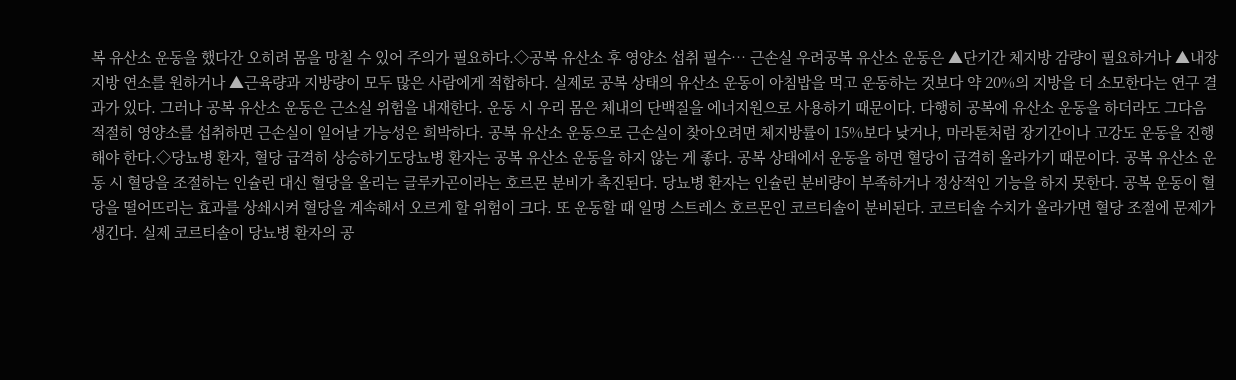복 유산소 운동을 했다간 오히려 몸을 망칠 수 있어 주의가 필요하다.◇공복 유산소 후 영양소 섭취 필수… 근손실 우려공복 유산소 운동은 ▲단기간 체지방 감량이 필요하거나 ▲내장지방 연소를 원하거나 ▲근육량과 지방량이 모두 많은 사람에게 적합하다. 실제로 공복 상태의 유산소 운동이 아침밥을 먹고 운동하는 것보다 약 20%의 지방을 더 소모한다는 연구 결과가 있다. 그러나 공복 유산소 운동은 근소실 위험을 내재한다. 운동 시 우리 몸은 체내의 단백질을 에너지원으로 사용하기 때문이다. 다행히 공복에 유산소 운동을 하더라도 그다음 적절히 영양소를 섭취하면 근손실이 일어날 가능성은 희박하다. 공복 유산소 운동으로 근손실이 찾아오려면 체지방률이 15%보다 낮거나, 마라톤처럼 장기간이나 고강도 운동을 진행해야 한다.◇당뇨병 환자, 혈당 급격히 상승하기도당뇨병 환자는 공복 유산소 운동을 하지 않는 게 좋다. 공복 상태에서 운동을 하면 혈당이 급격히 올라가기 때문이다. 공복 유산소 운동 시 혈당을 조절하는 인슐린 대신 혈당을 올리는 글루카곤이라는 호르몬 분비가 촉진된다. 당뇨병 환자는 인슐린 분비량이 부족하거나 정상적인 기능을 하지 못한다. 공복 운동이 혈당을 떨어뜨리는 효과를 상쇄시켜 혈당을 계속해서 오르게 할 위험이 크다. 또 운동할 때 일명 스트레스 호르몬인 코르티솔이 분비된다. 코르티솔 수치가 올라가면 혈당 조절에 문제가 생긴다. 실제 코르티솔이 당뇨병 환자의 공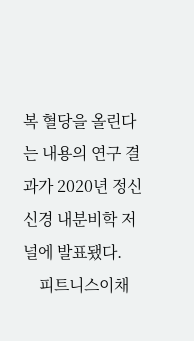복 혈당을 올린다는 내용의 연구 결과가 2020년 정신신경 내분비학 저널에 발표됐다.
    피트니스이채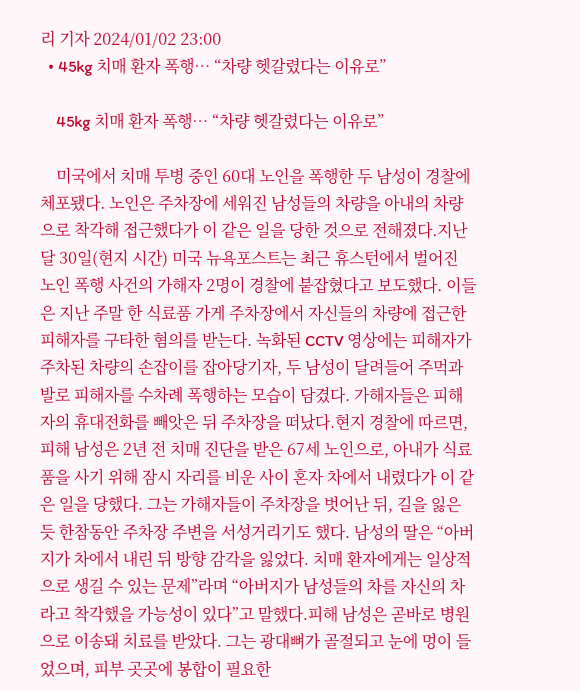리 기자 2024/01/02 23:00
  • 45kg 치매 환자 폭행… “차량 헷갈렸다는 이유로”

    45kg 치매 환자 폭행… “차량 헷갈렸다는 이유로”

    미국에서 치매 투병 중인 60대 노인을 폭행한 두 남성이 경찰에 체포됐다. 노인은 주차장에 세워진 남성들의 차량을 아내의 차량으로 착각해 접근했다가 이 같은 일을 당한 것으로 전해졌다.지난달 30일(현지 시간) 미국 뉴욕포스트는 최근 휴스턴에서 벌어진 노인 폭행 사건의 가해자 2명이 경찰에 붙잡혔다고 보도했다. 이들은 지난 주말 한 식료품 가게 주차장에서 자신들의 차량에 접근한 피해자를 구타한 혐의를 받는다. 녹화된 CCTV 영상에는 피해자가 주차된 차량의 손잡이를 잡아당기자, 두 남성이 달려들어 주먹과 발로 피해자를 수차례 폭행하는 모습이 담겼다. 가해자들은 피해자의 휴대전화를 빼앗은 뒤 주차장을 떠났다.현지 경찰에 따르면, 피해 남성은 2년 전 치매 진단을 받은 67세 노인으로, 아내가 식료품을 사기 위해 잠시 자리를 비운 사이 혼자 차에서 내렸다가 이 같은 일을 당했다. 그는 가해자들이 주차장을 벗어난 뒤, 길을 잃은 듯 한참동안 주차장 주변을 서성거리기도 했다. 남성의 딸은 “아버지가 차에서 내린 뒤 방향 감각을 잃었다. 치매 환자에게는 일상적으로 생길 수 있는 문제”라며 “아버지가 남성들의 차를 자신의 차라고 착각했을 가능성이 있다”고 말했다.피해 남성은 곧바로 병원으로 이송돼 치료를 받았다. 그는 광대뼈가 골절되고 눈에 멍이 들었으며, 피부 곳곳에 봉합이 필요한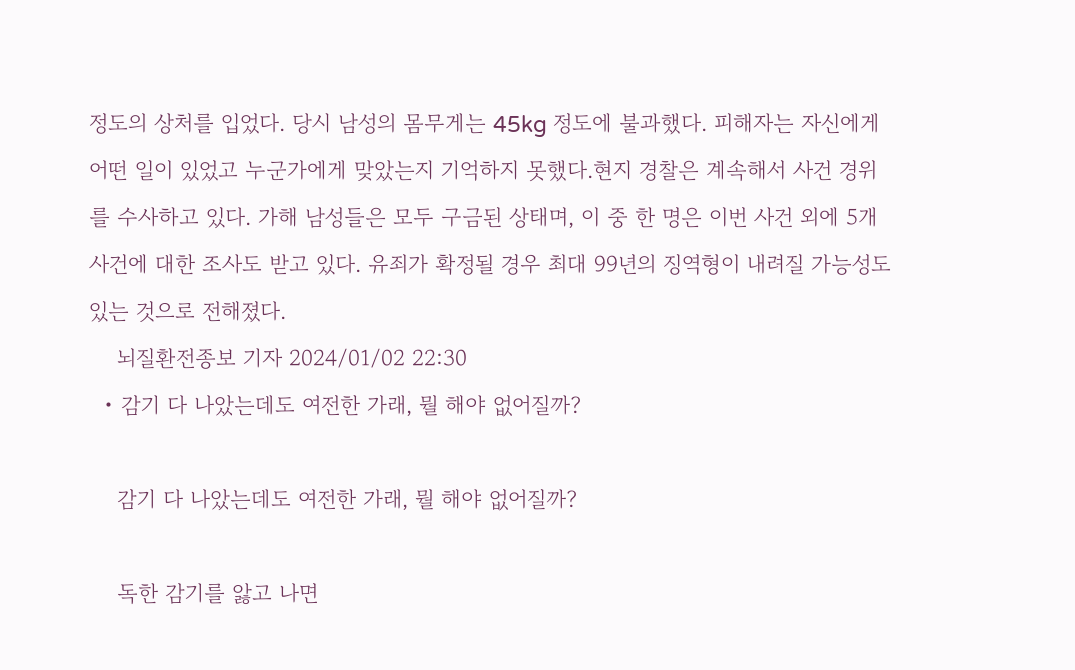정도의 상처를 입었다. 당시 남성의 몸무게는 45kg 정도에 불과했다. 피해자는 자신에게 어떤 일이 있었고 누군가에게 맞았는지 기억하지 못했다.현지 경찰은 계속해서 사건 경위를 수사하고 있다. 가해 남성들은 모두 구금된 상태며, 이 중 한 명은 이번 사건 외에 5개 사건에 대한 조사도 받고 있다. 유죄가 확정될 경우 최대 99년의 징역형이 내려질 가능성도 있는 것으로 전해졌다.
    뇌질환전종보 기자 2024/01/02 22:30
  • 감기 다 나았는데도 여전한 가래, 뭘 해야 없어질까?

    감기 다 나았는데도 여전한 가래, 뭘 해야 없어질까?

    독한 감기를 앓고 나면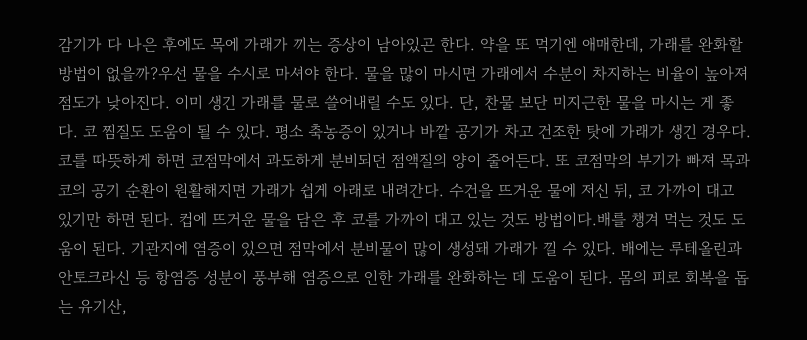감기가 다 나은 후에도 목에 가래가 끼는 증상이 남아있곤 한다. 약을 또 먹기엔 애매한데, 가래를 완화할 방법이 없을까?우선 물을 수시로 마셔야 한다. 물을 많이 마시면 가래에서 수분이 차지하는 비율이 높아져 점도가 낮아진다. 이미 생긴 가래를 물로 쓸어내릴 수도 있다. 단, 찬물 보단 미지근한 물을 마시는 게 좋다. 코 찜질도 도움이 될 수 있다. 평소 축농증이 있거나 바깥 공기가 차고 건조한 탓에 가래가 생긴 경우다. 코를 따뜻하게 하면 코점막에서 과도하게 분비되던 점액질의 양이 줄어든다. 또 코점막의 부기가 빠져 목과 코의 공기 순환이 원활해지면 가래가 쉽게 아래로 내려간다. 수건을 뜨거운 물에 저신 뒤, 코 가까이 대고 있기만 하면 된다. 컵에 뜨거운 물을 담은 후 코를 가까이 대고 있는 것도 방법이다.배를 챙겨 먹는 것도 도움이 된다. 기관지에 염증이 있으면 점막에서 분비물이 많이 생성돼 가래가 낄 수 있다. 배에는 루테올린과 안토크라신 등 항염증 성분이 풍부해 염증으로 인한 가래를 완화하는 데 도움이 된다. 몸의 피로 회복을 돕는 유기산,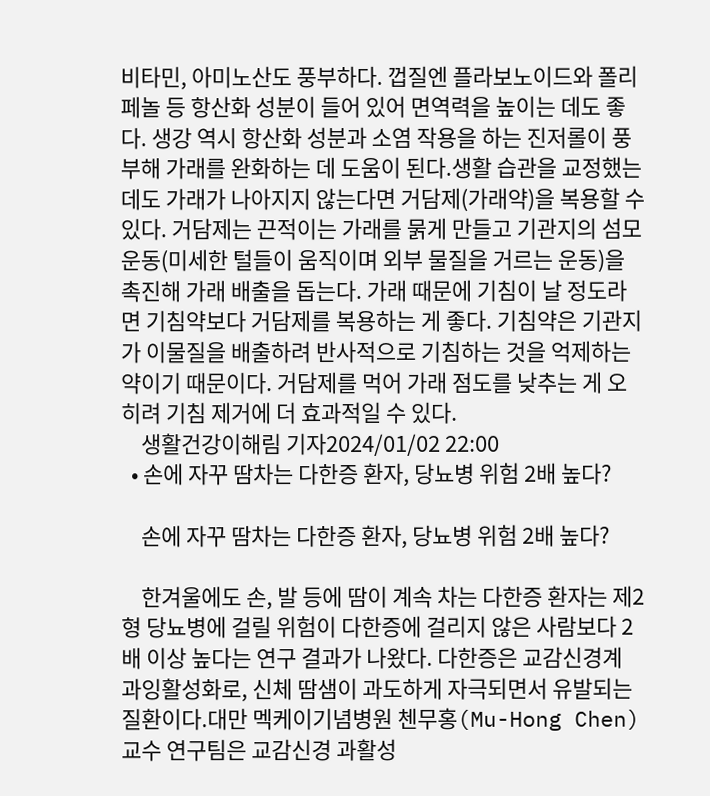비타민, 아미노산도 풍부하다. 껍질엔 플라보노이드와 폴리페놀 등 항산화 성분이 들어 있어 면역력을 높이는 데도 좋다. 생강 역시 항산화 성분과 소염 작용을 하는 진저롤이 풍부해 가래를 완화하는 데 도움이 된다.생활 습관을 교정했는데도 가래가 나아지지 않는다면 거담제(가래약)을 복용할 수 있다. 거담제는 끈적이는 가래를 묽게 만들고 기관지의 섬모 운동(미세한 털들이 움직이며 외부 물질을 거르는 운동)을 촉진해 가래 배출을 돕는다. 가래 때문에 기침이 날 정도라면 기침약보다 거담제를 복용하는 게 좋다. 기침약은 기관지가 이물질을 배출하려 반사적으로 기침하는 것을 억제하는 약이기 때문이다. 거담제를 먹어 가래 점도를 낮추는 게 오히려 기침 제거에 더 효과적일 수 있다.
    생활건강이해림 기자2024/01/02 22:00
  • 손에 자꾸 땀차는 다한증 환자, 당뇨병 위험 2배 높다?

    손에 자꾸 땀차는 다한증 환자, 당뇨병 위험 2배 높다?

    한겨울에도 손, 발 등에 땀이 계속 차는 다한증 환자는 제2형 당뇨병에 걸릴 위험이 다한증에 걸리지 않은 사람보다 2배 이상 높다는 연구 결과가 나왔다. 다한증은 교감신경계 과잉활성화로, 신체 땀샘이 과도하게 자극되면서 유발되는 질환이다.대만 멕케이기념병원 첸무홍(Mu-Hong Chen) 교수 연구팀은 교감신경 과활성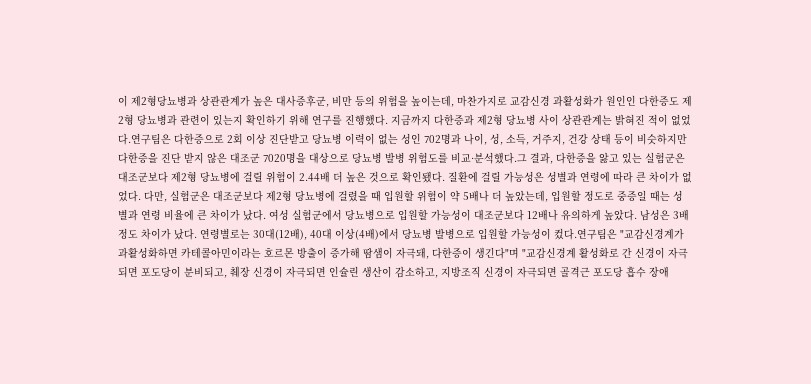이 제2형당뇨병과 상관관계가 높은 대사증후군, 비만 등의 위험을 높이는데, 마찬가지로 교감신경 과활성화가 원인인 다한증도 제2형 당뇨병과 관련이 있는지 확인하기 위해 연구를 진행했다. 지금까지 다한증과 제2형 당뇨병 사이 상관관계는 밝혀진 적이 없었다.연구팀은 다한증으로 2회 이상 진단받고 당뇨병 이력이 없는 성인 702명과 나이, 성, 소득, 거주지, 건강 상태 등이 비슷하지만 다한증을 진단 받지 않은 대조군 7020명을 대상으로 당뇨병 발병 위험도를 비교·분석했다.그 결과, 다한증을 앓고 있는 실험군은 대조군보다 제2형 당뇨병에 걸릴 위험이 2.44배 더 높은 것으로 확인됐다. 질환에 걸릴 가능성은 성별과 연령에 따라 큰 차이가 없었다. 다만, 실험군은 대조군보다 제2형 당뇨병에 걸렸을 때 입원할 위험이 약 5배나 더 높았는데, 입원할 정도로 중증일 때는 성별과 연령 비율에 큰 차이가 났다. 여성 실험군에서 당뇨병으로 입원할 가능성이 대조군보다 12배나 유의하게 높았다. 남성은 3배 정도 차이가 났다. 연령별로는 30대(12배), 40대 이상(4배)에서 당뇨병 발병으로 입원할 가능성이 컸다.연구팀은 "교감신경계가 과활성화하면 카테콜아민이라는 호르몬 방출이 증가해 땀샘이 자극돼, 다한증이 생긴다"며 "교감신경계 활성화로 간 신경이 자극되면 포도당이 분비되고, 췌장 신경이 자극되면 인슐린 생산이 감소하고, 지방조직 신경이 자극되면 골격근 포도당 흡수 장애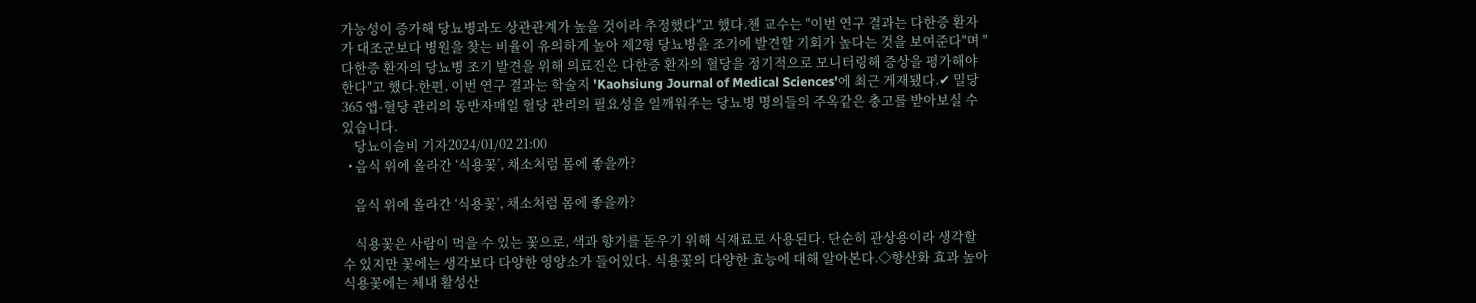가능성이 증가해 당뇨병과도 상관관계가 높을 것이라 추정했다"고 했다.첸 교수는 "이번 연구 결과는 다한증 환자가 대조군보다 병원을 찾는 비율이 유의하게 높아 제2형 당뇨병을 조기에 발견할 기회가 높다는 것을 보여준다"며 "다한증 환자의 당뇨병 조기 발견을 위해 의료진은 다한증 환자의 혈당을 정기적으로 모니터링해 증상을 평가해야 한다"고 했다.한편, 이번 연구 결과는 학술지 'Kaohsiung Journal of Medical Sciences'에 최근 게재됐다.✔ 밀당365 앱-혈당 관리의 동반자매일 혈당 관리의 필요성을 일깨워주는 당뇨병 명의들의 주옥같은 충고를 받아보실 수 있습니다.
    당뇨이슬비 기자2024/01/02 21:00
  • 음식 위에 올라간 ‘식용꽃’, 채소처럼 몸에 좋을까?

    음식 위에 올라간 ‘식용꽃’, 채소처럼 몸에 좋을까?

    식용꽃은 사람이 먹을 수 있는 꽃으로, 색과 향기를 돋우기 위해 식재료로 사용된다. 단순히 관상용이라 생각할 수 있지만 꽃에는 생각보다 다양한 영양소가 들어있다. 식용꽃의 다양한 효능에 대해 알아본다.◇항산화 효과 높아식용꽃에는 체내 활성산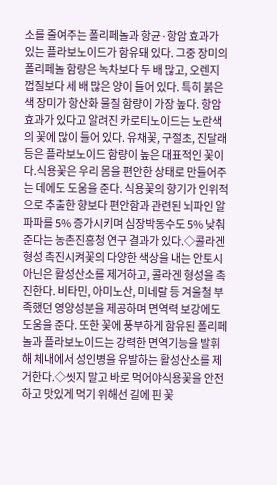소를 줄여주는 폴리페놀과 항균·항암 효과가 있는 플라보노이드가 함유돼 있다. 그중 장미의 폴리페놀 함량은 녹차보다 두 배 많고, 오렌지 껍질보다 세 배 많은 양이 들어 있다. 특히 붉은색 장미가 항산화 물질 함량이 가장 높다. 항암 효과가 있다고 알려진 카로티노이드는 노란색의 꽃에 많이 들어 있다. 유채꽃, 구절초, 진달래 등은 플라보노이드 함량이 높은 대표적인 꽃이다.식용꽃은 우리 몸을 편안한 상태로 만들어주는 데에도 도움을 준다. 식용꽃의 향기가 인위적으로 추출한 향보다 편안함과 관련된 뇌파인 알파파를 5% 증가시키며 심장박동수도 5% 낮춰준다는 농촌진흥청 연구 결과가 있다.◇콜라겐 형성 촉진시켜꽃의 다양한 색상을 내는 안토시아닌은 활성산소를 제거하고, 콜라겐 형성을 촉진한다. 비타민, 아미노산, 미네랄 등 겨울철 부족했던 영양성분을 제공하며 면역력 보강에도 도움을 준다. 또한 꽃에 풍부하게 함유된 폴리페놀과 플라보노이드는 강력한 면역기능을 발휘해 체내에서 성인병을 유발하는 활성산소를 제거한다.◇씻지 말고 바로 먹어야식용꽃을 안전하고 맛있게 먹기 위해선 길에 핀 꽃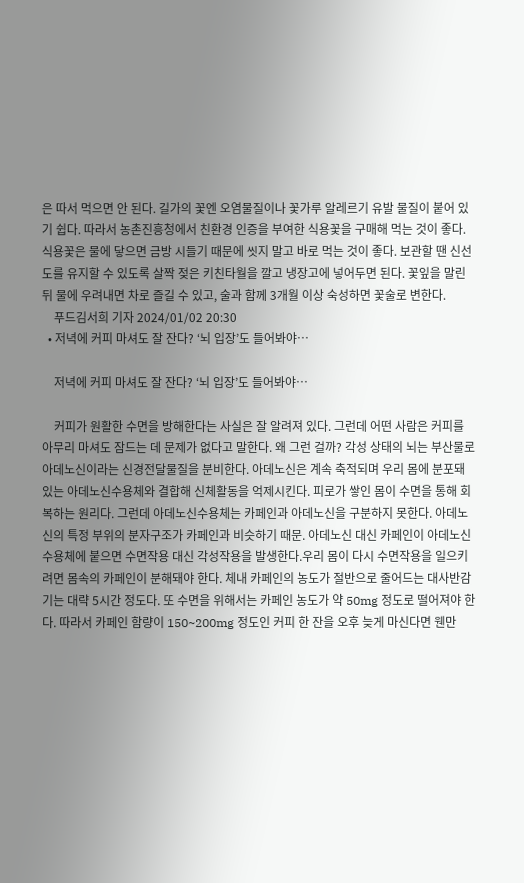은 따서 먹으면 안 된다. 길가의 꽃엔 오염물질이나 꽃가루 알레르기 유발 물질이 붙어 있기 쉽다. 따라서 농촌진흥청에서 친환경 인증을 부여한 식용꽃을 구매해 먹는 것이 좋다.식용꽃은 물에 닿으면 금방 시들기 때문에 씻지 말고 바로 먹는 것이 좋다. 보관할 땐 신선도를 유지할 수 있도록 살짝 젖은 키친타월을 깔고 냉장고에 넣어두면 된다. 꽃잎을 말린 뒤 물에 우려내면 차로 즐길 수 있고, 술과 함께 3개월 이상 숙성하면 꽃술로 변한다.
    푸드김서희 기자 2024/01/02 20:30
  • 저녁에 커피 마셔도 잘 잔다? ‘뇌 입장’도 들어봐야…

    저녁에 커피 마셔도 잘 잔다? ‘뇌 입장’도 들어봐야…

    커피가 원활한 수면을 방해한다는 사실은 잘 알려져 있다. 그런데 어떤 사람은 커피를 아무리 마셔도 잠드는 데 문제가 없다고 말한다. 왜 그런 걸까? 각성 상태의 뇌는 부산물로 아데노신이라는 신경전달물질을 분비한다. 아데노신은 계속 축적되며 우리 몸에 분포돼 있는 아데노신수용체와 결합해 신체활동을 억제시킨다. 피로가 쌓인 몸이 수면을 통해 회복하는 원리다. 그런데 아데노신수용체는 카페인과 아데노신을 구분하지 못한다. 아데노신의 특정 부위의 분자구조가 카페인과 비슷하기 때문. 아데노신 대신 카페인이 아데노신수용체에 붙으면 수면작용 대신 각성작용을 발생한다.우리 몸이 다시 수면작용을 일으키려면 몸속의 카페인이 분해돼야 한다. 체내 카페인의 농도가 절반으로 줄어드는 대사반감기는 대략 5시간 정도다. 또 수면을 위해서는 카페인 농도가 약 50mg 정도로 떨어져야 한다. 따라서 카페인 함량이 150~200mg 정도인 커피 한 잔을 오후 늦게 마신다면 웬만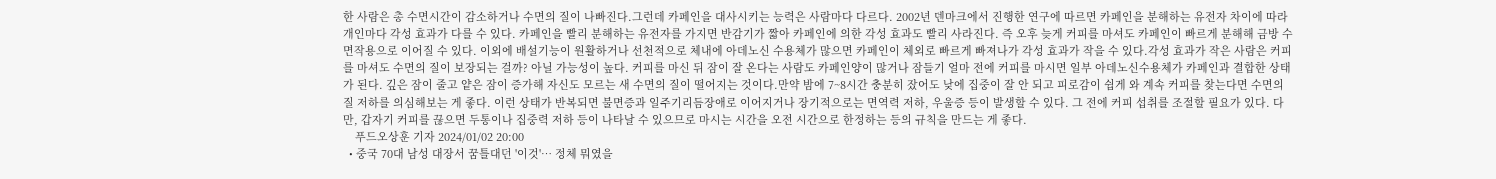한 사람은 총 수면시간이 감소하거나 수면의 질이 나빠진다.그런데 카페인을 대사시키는 능력은 사람마다 다르다. 2002년 덴마크에서 진행한 연구에 따르면 카페인을 분해하는 유전자 차이에 따라 개인마다 각성 효과가 다를 수 있다. 카페인을 빨리 분해하는 유전자를 가지면 반감기가 짧아 카페인에 의한 각성 효과도 빨리 사라진다. 즉 오후 늦게 커피를 마셔도 카페인이 빠르게 분해해 금방 수면작용으로 이어질 수 있다. 이외에 배설기능이 원활하거나 선천적으로 체내에 아데노신 수용체가 많으면 카페인이 체외로 빠르게 빠져나가 각성 효과가 작을 수 있다.각성 효과가 작은 사람은 커피를 마셔도 수면의 질이 보장되는 걸까? 아닐 가능성이 높다. 커피를 마신 뒤 잠이 잘 온다는 사람도 카페인양이 많거나 잠들기 얼마 전에 커피를 마시면 일부 아데노신수용체가 카페인과 결합한 상태가 된다. 깊은 잠이 줄고 얕은 잠이 증가해 자신도 모르는 새 수면의 질이 떨어지는 것이다.만약 밤에 7~8시간 충분히 잤어도 낮에 집중이 잘 안 되고 피로감이 쉽게 와 계속 커피를 찾는다면 수면의 질 저하를 의심해보는 게 좋다. 이런 상태가 반복되면 불면증과 일주기리듬장애로 이어지거나 장기적으로는 면역력 저하, 우울증 등이 발생할 수 있다. 그 전에 커피 섭취를 조절할 필요가 있다. 다만, 갑자기 커피를 끊으면 두통이나 집중력 저하 등이 나타날 수 있으므로 마시는 시간을 오전 시간으로 한정하는 등의 규칙을 만드는 게 좋다.
    푸드오상훈 기자 2024/01/02 20:00
  • 중국 70대 남성 대장서 꿈틀대던 '이것'… 정체 뭐였을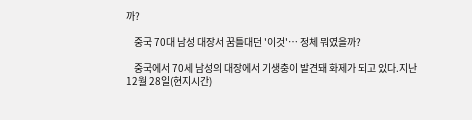까?

    중국 70대 남성 대장서 꿈틀대던 '이것'… 정체 뭐였을까?

    중국에서 70세 남성의 대장에서 기생충이 발견돼 화제가 되고 있다.지난 12월 28일(현지시간)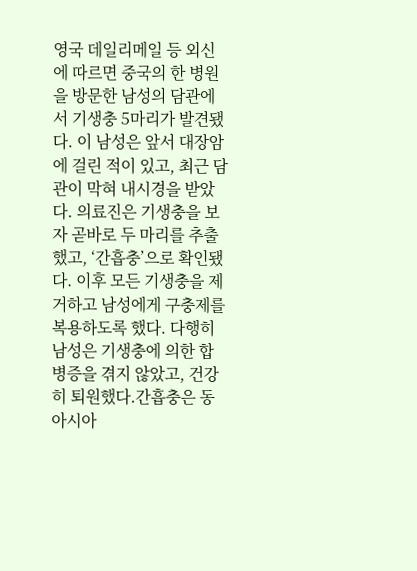영국 데일리메일 등 외신에 따르면 중국의 한 병원을 방문한 남성의 담관에서 기생충 5마리가 발견됐다. 이 남성은 앞서 대장암에 걸린 적이 있고, 최근 담관이 막혀 내시경을 받았다. 의료진은 기생충을 보자 곧바로 두 마리를 추출했고, ‘간흡충’으로 확인됐다. 이후 모든 기생충을 제거하고 남성에게 구충제를 복용하도록 했다. 다행히 남성은 기생충에 의한 합병증을 겪지 않았고, 건강히 퇴원했다.간흡충은 동아시아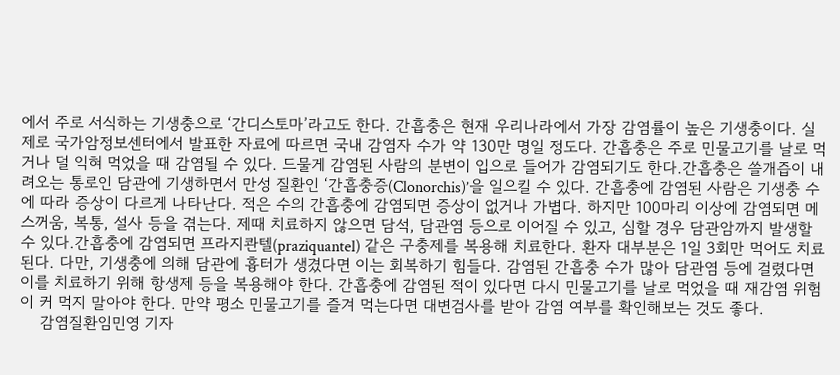에서 주로 서식하는 기생충으로 ‘간디스토마’라고도 한다. 간흡충은 현재 우리나라에서 가장 감염률이 높은 기생충이다. 실제로 국가암정보센터에서 발표한 자료에 따르면 국내 감염자 수가 약 130만 명일 정도다. 간흡충은 주로 민물고기를 날로 먹거나 덜 익혀 먹었을 때 감염될 수 있다. 드물게 감염된 사람의 분변이 입으로 들어가 감염되기도 한다.간흡충은 쓸개즙이 내려오는 통로인 담관에 기생하면서 만성 질환인 ‘간흡충증(Clonorchis)’을 일으킬 수 있다. 간흡충에 감염된 사람은 기생충 수에 따라 증상이 다르게 나타난다. 적은 수의 간흡충에 감염되면 증상이 없거나 가볍다. 하지만 100마리 이상에 감염되면 메스꺼움, 복통, 설사 등을 겪는다. 제때 치료하지 않으면 담석, 담관염 등으로 이어질 수 있고, 심할 경우 담관암까지 발생할 수 있다.간흡충에 감염되면 프라지콴텔(praziquantel) 같은 구충제를 복용해 치료한다. 환자 대부분은 1일 3회만 먹어도 치료된다. 다만, 기생충에 의해 담관에 흉터가 생겼다면 이는 회복하기 힘들다. 감염된 간흡충 수가 많아 담관염 등에 걸렸다면 이를 치료하기 위해 항생제 등을 복용해야 한다. 간흡충에 감염된 적이 있다면 다시 민물고기를 날로 먹었을 때 재감염 위험이 커 먹지 말아야 한다. 만약 평소 민물고기를 즐겨 먹는다면 대변검사를 받아 감염 여부를 확인해보는 것도 좋다.
    감염질환임민영 기자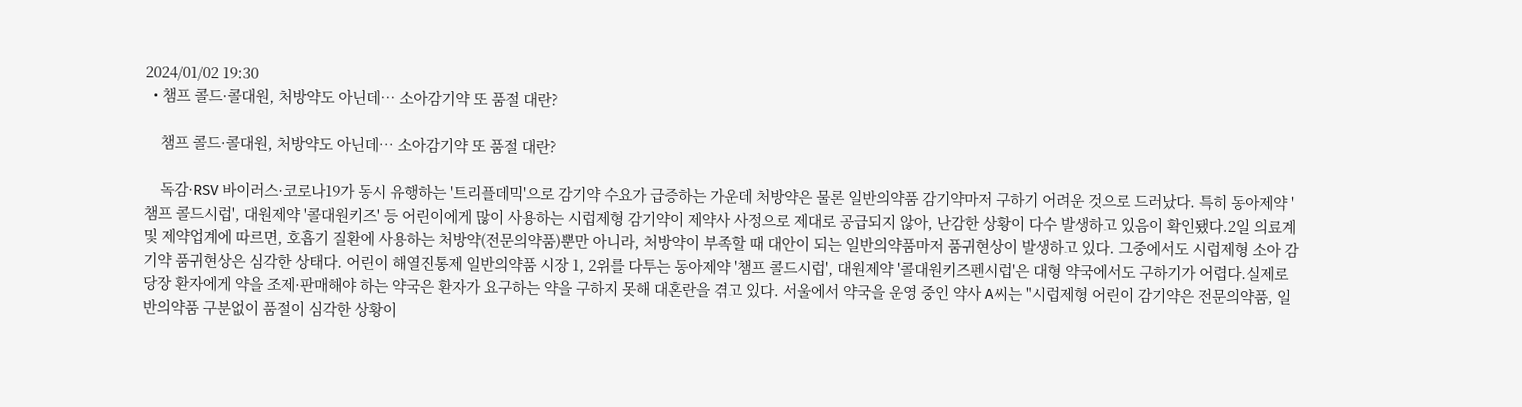2024/01/02 19:30
  • 챔프 콜드·콜대원, 처방약도 아닌데… 소아감기약 또 품절 대란?

    챔프 콜드·콜대원, 처방약도 아닌데… 소아감기약 또 품절 대란?

    독감·RSV 바이러스·코로나19가 동시 유행하는 '트리플데믹'으로 감기약 수요가 급증하는 가운데 처방약은 물론 일반의약품 감기약마저 구하기 어려운 것으로 드러났다. 특히 동아제약 '챔프 콜드시럽', 대원제약 '콜대원키즈' 등 어린이에게 많이 사용하는 시럽제형 감기약이 제약사 사정으로 제대로 공급되지 않아, 난감한 상황이 다수 발생하고 있음이 확인됐다.2일 의료계 및 제약업계에 따르면, 호흡기 질환에 사용하는 처방약(전문의약품)뿐만 아니라, 처방약이 부족할 때 대안이 되는 일반의약품마저 품귀현상이 발생하고 있다. 그중에서도 시럽제형 소아 감기약 품귀현상은 심각한 상태다. 어린이 해열진통제 일반의약품 시장 1, 2위를 다투는 동아제약 '챔프 콜드시럽', 대원제약 '콜대원키즈펜시럽'은 대형 약국에서도 구하기가 어렵다.실제로 당장 환자에게 약을 조제·판매해야 하는 약국은 환자가 요구하는 약을 구하지 못해 대혼란을 겪고 있다. 서울에서 약국을 운영 중인 약사 A씨는 "시럽제형 어린이 감기약은 전문의약품, 일반의약품 구분없이 품절이 심각한 상황이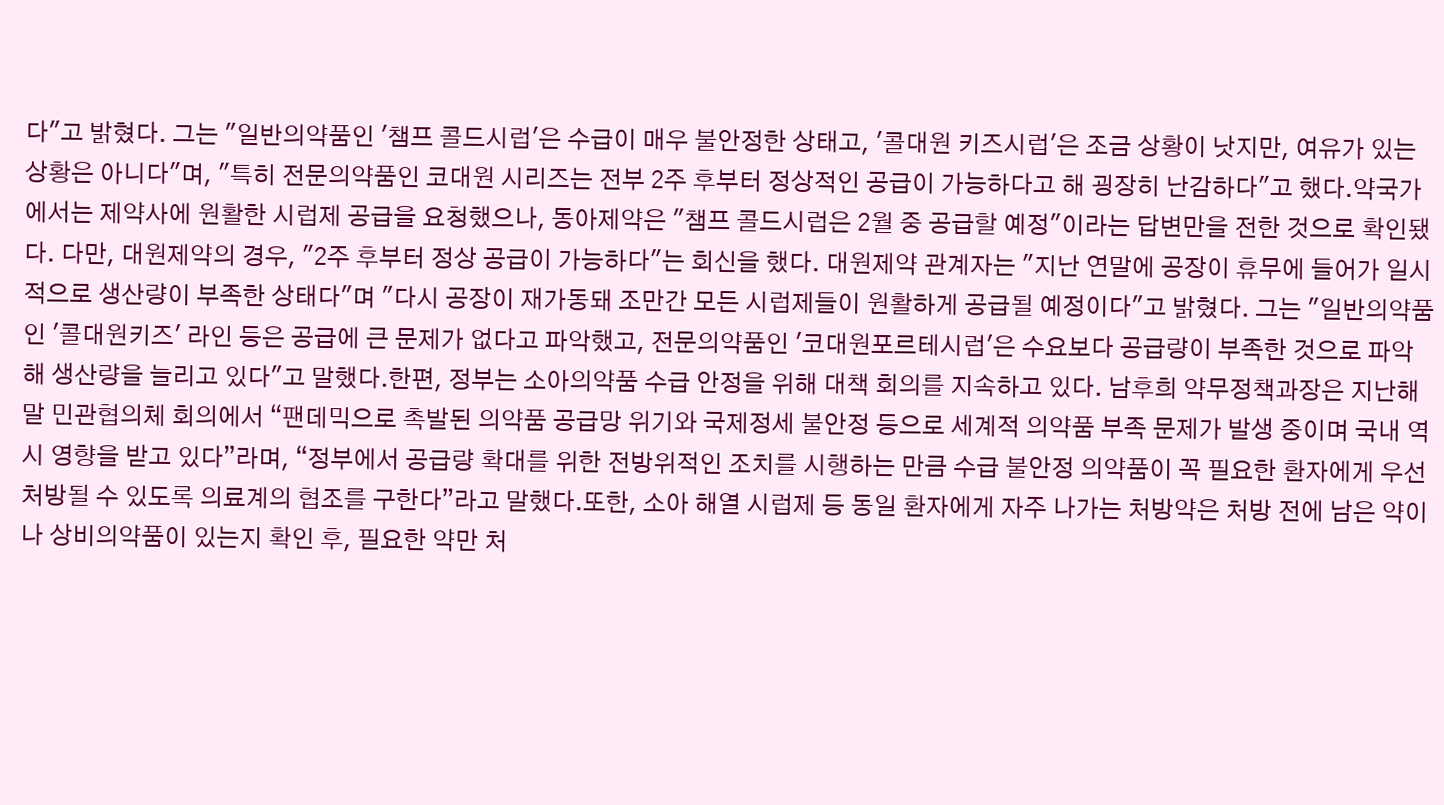다"고 밝혔다. 그는 "일반의약품인 '챔프 콜드시럽'은 수급이 매우 불안정한 상태고, '콜대원 키즈시럽'은 조금 상황이 낫지만, 여유가 있는 상황은 아니다"며, "특히 전문의약품인 코대원 시리즈는 전부 2주 후부터 정상적인 공급이 가능하다고 해 굉장히 난감하다"고 했다.약국가에서는 제약사에 원활한 시럽제 공급을 요청했으나, 동아제약은 "챔프 콜드시럽은 2월 중 공급할 예정"이라는 답변만을 전한 것으로 확인됐다. 다만, 대원제약의 경우, "2주 후부터 정상 공급이 가능하다"는 회신을 했다. 대원제약 관계자는 "지난 연말에 공장이 휴무에 들어가 일시적으로 생산량이 부족한 상태다"며 "다시 공장이 재가동돼 조만간 모든 시럽제들이 원활하게 공급될 예정이다"고 밝혔다. 그는 "일반의약품인 '콜대원키즈' 라인 등은 공급에 큰 문제가 없다고 파악했고, 전문의약품인 '코대원포르테시럽'은 수요보다 공급량이 부족한 것으로 파악해 생산량을 늘리고 있다"고 말했다.한편, 정부는 소아의약품 수급 안정을 위해 대책 회의를 지속하고 있다. 남후희 약무정책과장은 지난해 말 민관협의체 회의에서 “팬데믹으로 촉발된 의약품 공급망 위기와 국제정세 불안정 등으로 세계적 의약품 부족 문제가 발생 중이며 국내 역시 영향을 받고 있다”라며, “정부에서 공급량 확대를 위한 전방위적인 조치를 시행하는 만큼 수급 불안정 의약품이 꼭 필요한 환자에게 우선 처방될 수 있도록 의료계의 협조를 구한다”라고 말했다.또한, 소아 해열 시럽제 등 동일 환자에게 자주 나가는 처방약은 처방 전에 남은 약이나 상비의약품이 있는지 확인 후, 필요한 약만 처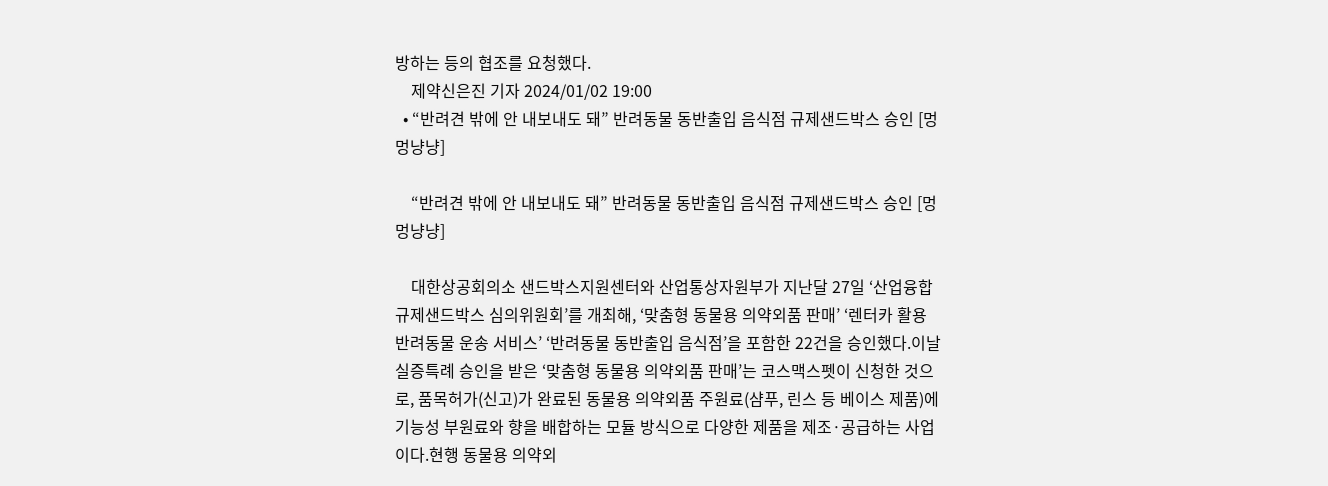방하는 등의 협조를 요청했다.
    제약신은진 기자 2024/01/02 19:00
  • “반려견 밖에 안 내보내도 돼” 반려동물 동반출입 음식점 규제샌드박스 승인 [멍멍냥냥]

    “반려견 밖에 안 내보내도 돼” 반려동물 동반출입 음식점 규제샌드박스 승인 [멍멍냥냥]

    대한상공회의소 샌드박스지원센터와 산업통상자원부가 지난달 27일 ‘산업융합 규제샌드박스 심의위원회’를 개최해, ‘맞춤형 동물용 의약외품 판매’ ‘렌터카 활용 반려동물 운송 서비스’ ‘반려동물 동반출입 음식점’을 포함한 22건을 승인했다.이날 실증특례 승인을 받은 ‘맞춤형 동물용 의약외품 판매’는 코스맥스펫이 신청한 것으로, 품목허가(신고)가 완료된 동물용 의약외품 주원료(샴푸, 린스 등 베이스 제품)에 기능성 부원료와 향을 배합하는 모듈 방식으로 다양한 제품을 제조·공급하는 사업이다.현행 동물용 의약외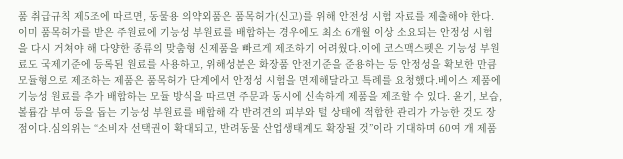품 취급규칙 제5조에 따르면, 동물용 의약외품은 품목허가(신고)를 위해 안전성 시험 자료를 제출해야 한다. 이미 품목허가를 받은 주원료에 기능성 부원료를 배합하는 경우에도 최소 6개월 이상 소요되는 안정성 시험을 다시 거쳐야 해 다양한 종류의 맞춤형 신제품을 빠르게 제조하기 어려웠다.이에 코스맥스펫은 기능성 부원료도 국제기준에 등록된 원료를 사용하고, 위해성분은 화장품 안전기준을 준용하는 등 안정성을 확보한 만큼 모듈형으로 제조하는 제품은 품목허가 단계에서 안정성 시험을 면제해달라고 특례를 요청했다.베이스 제품에 기능성 원료를 추가 배합하는 모듈 방식을 따르면 주문과 동시에 신속하게 제품을 제조할 수 있다. 윤기, 보습, 볼륨감 부여 등을 돕는 기능성 부원료를 배합해 각 반려견의 피부와 털 상태에 적합한 관리가 가능한 것도 장점이다.심의위는 “소비자 선택권이 확대되고, 반려동물 산업생태계도 확장될 것”이라 기대하며 60여 개 제품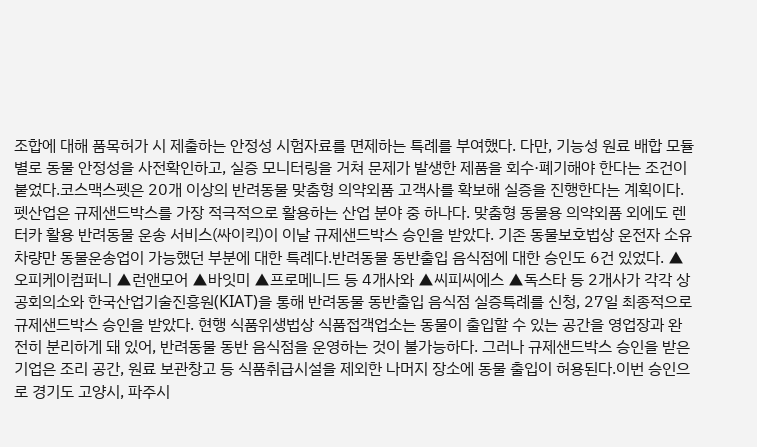조합에 대해 품목허가 시 제출하는 안정성 시험자료를 면제하는 특례를 부여했다. 다만, 기능성 원료 배합 모듈별로 동물 안정성을 사전확인하고, 실증 모니터링을 거쳐 문제가 발생한 제품을 회수·폐기해야 한다는 조건이 붙었다.코스맥스펫은 20개 이상의 반려동물 맞춤형 의약외품 고객사를 확보해 실증을 진행한다는 계획이다.펫산업은 규제샌드박스를 가장 적극적으로 활용하는 산업 분야 중 하나다. 맞춤형 동물용 의약외품 외에도 렌터카 활용 반려동물 운송 서비스(싸이킥)이 이날 규제샌드박스 승인을 받았다. 기존 동물보호법상 운전자 소유 차량만 동물운송업이 가능했던 부분에 대한 특례다.반려동물 동반출입 음식점에 대한 승인도 6건 있었다. ▲오피케이컴퍼니 ▲런앤모어 ▲바잇미 ▲프로메니드 등 4개사와 ▲씨피씨에스 ▲독스타 등 2개사가 각각 상공회의소와 한국산업기술진흥원(KIAT)을 통해 반려동물 동반출입 음식점 실증특례를 신청, 27일 최종적으로 규제샌드박스 승인을 받았다. 현행 식품위생법상 식품접객업소는 동물이 출입할 수 있는 공간을 영업장과 완전히 분리하게 돼 있어, 반려동물 동반 음식점을 운영하는 것이 불가능하다. 그러나 규제샌드박스 승인을 받은 기업은 조리 공간, 원료 보관창고 등 식품취급시설을 제외한 나머지 장소에 동물 출입이 허용된다.이번 승인으로 경기도 고양시, 파주시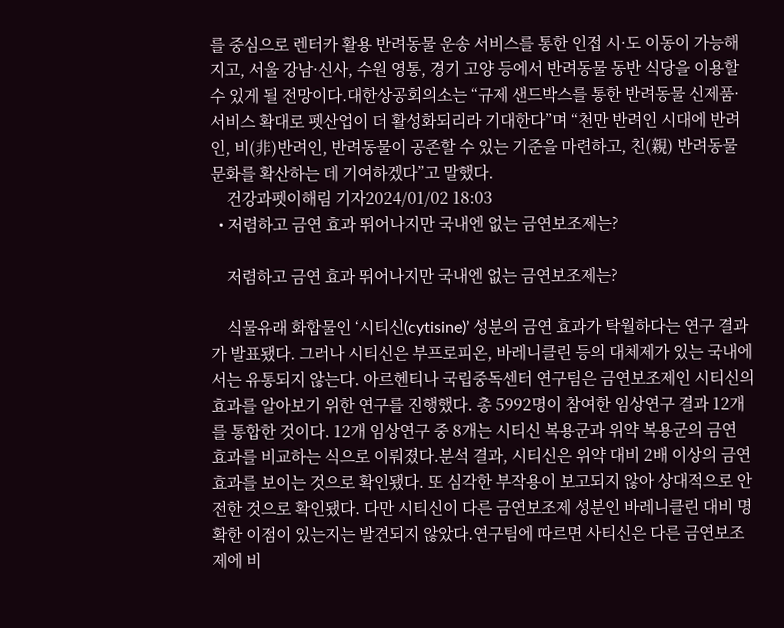를 중심으로 렌터카 활용 반려동물 운송 서비스를 통한 인접 시·도 이동이 가능해지고, 서울 강남·신사, 수원 영통, 경기 고양 등에서 반려동물 동반 식당을 이용할 수 있게 될 전망이다.대한상공회의소는 “규제 샌드박스를 통한 반려동물 신제품·서비스 확대로 펫산업이 더 활성화되리라 기대한다”며 “천만 반려인 시대에 반려인, 비(非)반려인, 반려동물이 공존할 수 있는 기준을 마련하고, 친(親) 반려동물 문화를 확산하는 데 기여하겠다”고 말했다.
    건강과펫이해림 기자2024/01/02 18:03
  • 저렴하고 금연 효과 뛰어나지만 국내엔 없는 금연보조제는?

    저렴하고 금연 효과 뛰어나지만 국내엔 없는 금연보조제는?

    식물유래 화합물인 ‘시티신(cytisine)’ 성분의 금연 효과가 탁월하다는 연구 결과가 발표됐다. 그러나 시티신은 부프로피온, 바레니클린 등의 대체제가 있는 국내에서는 유통되지 않는다. 아르헨티나 국립중독센터 연구팀은 금연보조제인 시티신의 효과를 알아보기 위한 연구를 진행했다. 총 5992명이 참여한 임상연구 결과 12개를 통합한 것이다. 12개 임상연구 중 8개는 시티신 복용군과 위약 복용군의 금연 효과를 비교하는 식으로 이뤄졌다.분석 결과, 시티신은 위약 대비 2배 이상의 금연 효과를 보이는 것으로 확인됐다. 또 심각한 부작용이 보고되지 않아 상대적으로 안전한 것으로 확인됐다. 다만 시티신이 다른 금연보조제 성분인 바레니클린 대비 명확한 이점이 있는지는 발견되지 않았다.연구팀에 따르면 사티신은 다른 금연보조제에 비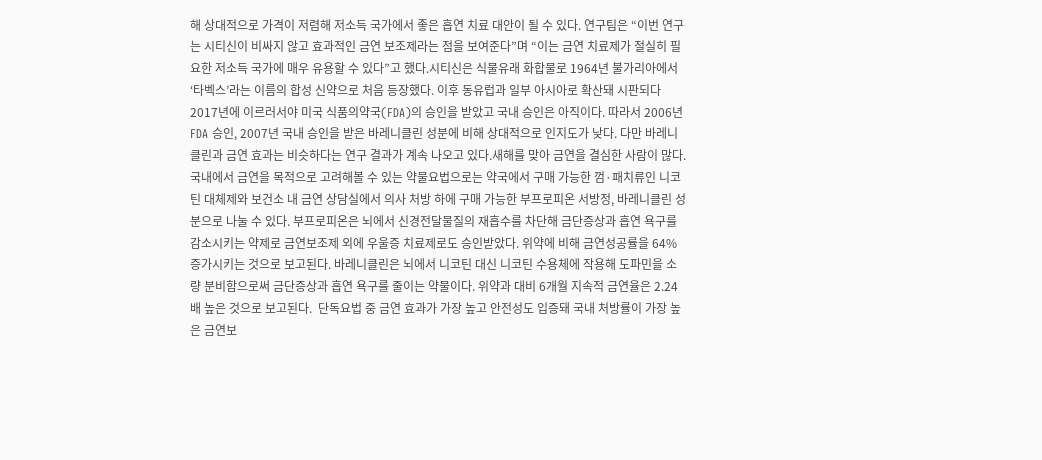해 상대적으로 가격이 저렴해 저소득 국가에서 좋은 흡연 치료 대안이 될 수 있다. 연구팀은 “이번 연구는 시티신이 비싸지 않고 효과적인 금연 보조제라는 점을 보여준다”며 “이는 금연 치료제가 절실히 필요한 저소득 국가에 매우 유용할 수 있다”고 했다.시티신은 식물유래 화합물로 1964년 불가리아에서 ‘타벡스’라는 이름의 합성 신약으로 처음 등장했다. 이후 동유럽과 일부 아시아로 확산돼 시판되다 2017년에 이르러서야 미국 식품의약국(FDA)의 승인을 받았고 국내 승인은 아직이다. 따라서 2006년 FDA 승인, 2007년 국내 승인을 받은 바레니클린 성분에 비해 상대적으로 인지도가 낮다. 다만 바레니클린과 금연 효과는 비슷하다는 연구 결과가 계속 나오고 있다.새해를 맞아 금연을 결심한 사람이 많다. 국내에서 금연을 목적으로 고려해볼 수 있는 약물요법으로는 약국에서 구매 가능한 껌·패치류인 니코틴 대체제와 보건소 내 금연 상담실에서 의사 처방 하에 구매 가능한 부프로피온 서방정, 바레니클린 성분으로 나눌 수 있다. 부프로피온은 뇌에서 신경전달물질의 재흡수를 차단해 금단증상과 흡연 욕구를 감소시키는 약제로 금연보조제 외에 우울증 치료제로도 승인받았다. 위약에 비해 금연성공률을 64% 증가시키는 것으로 보고된다. 바레니클린은 뇌에서 니코틴 대신 니코틴 수용체에 작용해 도파민을 소량 분비함으로써 금단증상과 흡연 욕구를 줄이는 약물이다. 위약과 대비 6개월 지속적 금연율은 2.24배 높은 것으로 보고된다.  단독요법 중 금연 효과가 가장 높고 안전성도 입증돼 국내 처방률이 가장 높은 금연보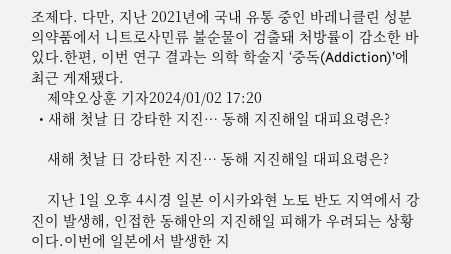조제다. 다만, 지난 2021년에 국내 유통 중인 바레니클린 성분 의약품에서 니트로사민류 불순물이 검출돼 처방률이 감소한 바 있다.한편, 이번 연구 결과는 의학 학술지 ‘중독(Addiction)’에 최근 게재됐다.
    제약오상훈 기자2024/01/02 17:20
  • 새해 첫날 日 강타한 지진… 동해 지진해일 대피요령은?

    새해 첫날 日 강타한 지진… 동해 지진해일 대피요령은?

    지난 1일 오후 4시경 일본 이시카와현 노토 반도 지역에서 강진이 발생해, 인접한 동해안의 지진해일 피해가 우려되는 상황이다.이번에 일본에서 발생한 지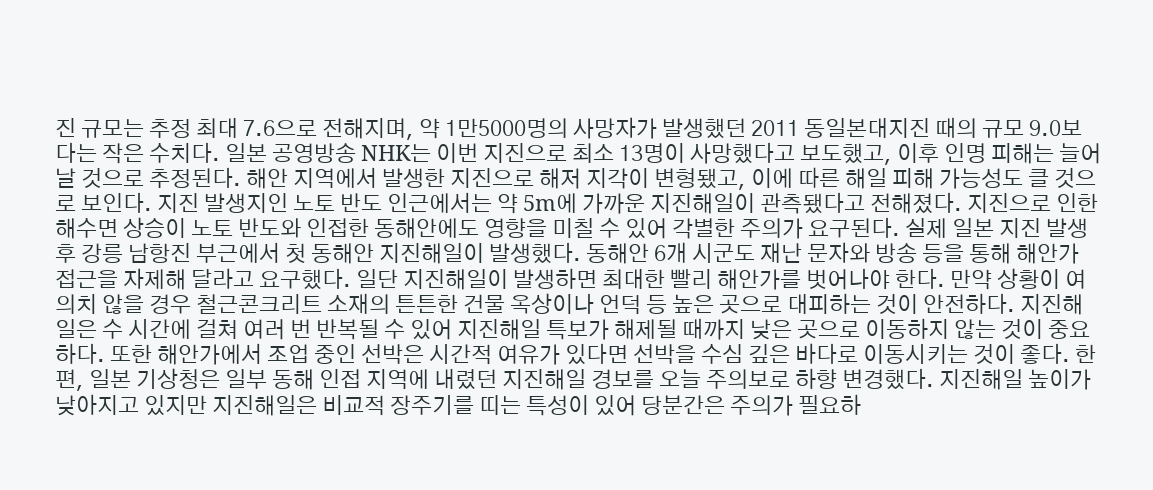진 규모는 추정 최대 7.6으로 전해지며, 약 1만5000명의 사망자가 발생했던 2011 동일본대지진 때의 규모 9.0보다는 작은 수치다. 일본 공영방송 NHK는 이번 지진으로 최소 13명이 사망했다고 보도했고, 이후 인명 피해는 늘어날 것으로 추정된다. 해안 지역에서 발생한 지진으로 해저 지각이 변형됐고, 이에 따른 해일 피해 가능성도 클 것으로 보인다. 지진 발생지인 노토 반도 인근에서는 약 5m에 가까운 지진해일이 관측됐다고 전해졌다. 지진으로 인한 해수면 상승이 노토 반도와 인접한 동해안에도 영향을 미칠 수 있어 각별한 주의가 요구된다. 실제 일본 지진 발생 후 강릉 남항진 부근에서 첫 동해안 지진해일이 발생했다. 동해안 6개 시군도 재난 문자와 방송 등을 통해 해안가 접근을 자제해 달라고 요구했다. 일단 지진해일이 발생하면 최대한 빨리 해안가를 벗어나야 한다. 만약 상황이 여의치 않을 경우 철근콘크리트 소재의 튼튼한 건물 옥상이나 언덕 등 높은 곳으로 대피하는 것이 안전하다. 지진해일은 수 시간에 걸쳐 여러 번 반복될 수 있어 지진해일 특보가 해제될 때까지 낮은 곳으로 이동하지 않는 것이 중요하다. 또한 해안가에서 조업 중인 선박은 시간적 여유가 있다면 선박을 수심 깊은 바다로 이동시키는 것이 좋다. 한편, 일본 기상청은 일부 동해 인접 지역에 내렸던 지진해일 경보를 오늘 주의보로 하향 변경했다. 지진해일 높이가 낮아지고 있지만 지진해일은 비교적 장주기를 띠는 특성이 있어 당분간은 주의가 필요하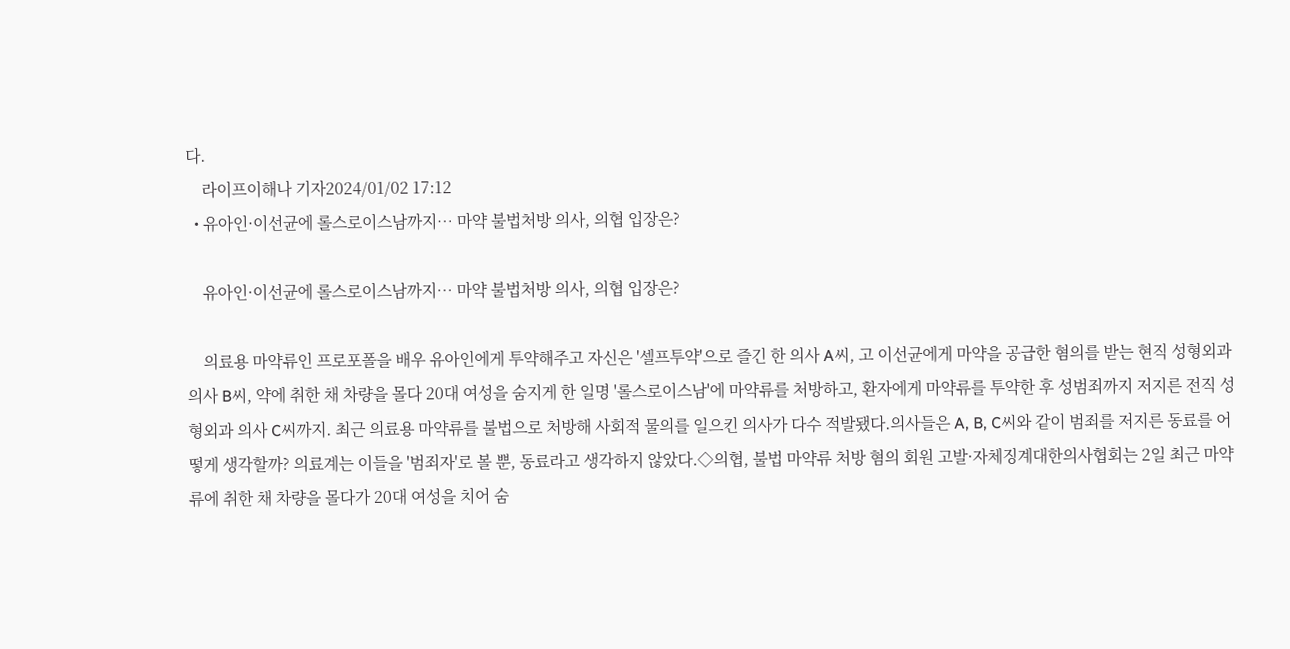다.
    라이프이해나 기자2024/01/02 17:12
  • 유아인·이선균에 롤스로이스남까지… 마약 불법처방 의사, 의협 입장은?

    유아인·이선균에 롤스로이스남까지… 마약 불법처방 의사, 의협 입장은?

    의료용 마약류인 프로포폴을 배우 유아인에게 투약해주고 자신은 '셀프투약'으로 즐긴 한 의사 A씨, 고 이선균에게 마약을 공급한 혐의를 받는 현직 성형외과 의사 B씨, 약에 취한 채 차량을 몰다 20대 여성을 숨지게 한 일명 '롤스로이스남'에 마약류를 처방하고, 환자에게 마약류를 투약한 후 성범죄까지 저지른 전직 성형외과 의사 C씨까지. 최근 의료용 마약류를 불법으로 처방해 사회적 물의를 일으킨 의사가 다수 적발됐다.의사들은 A, B, C씨와 같이 범죄를 저지른 동료를 어떻게 생각할까? 의료계는 이들을 '범죄자'로 볼 뿐, 동료라고 생각하지 않았다.◇의협, 불법 마약류 처방 혐의 회원 고발·자체징계대한의사협회는 2일 최근 마약류에 취한 채 차량을 몰다가 20대 여성을 치어 숨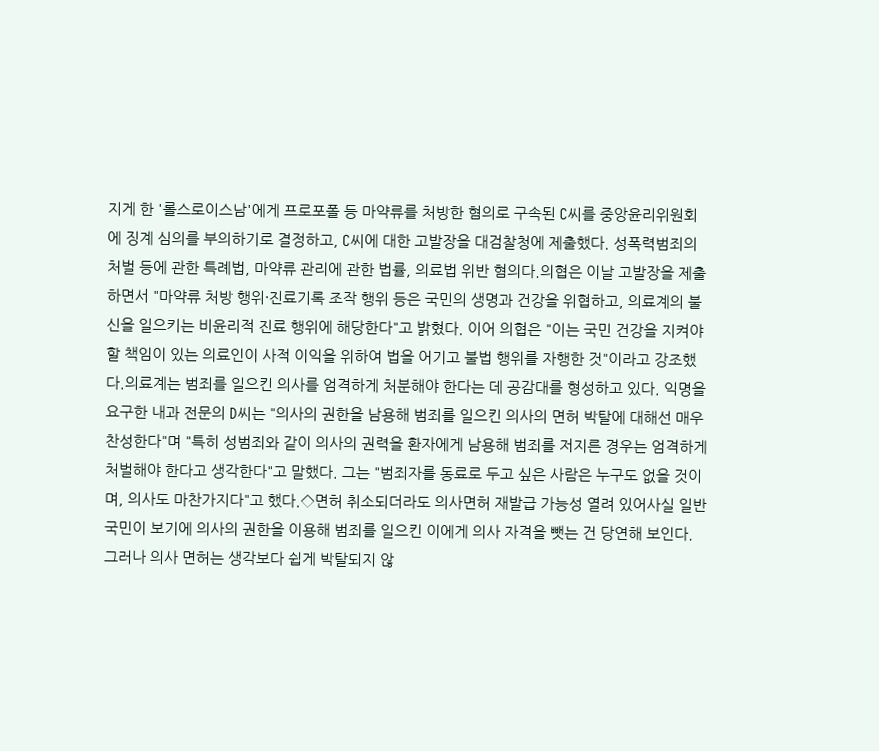지게 한 '롤스로이스남'에게 프로포폴 등 마약류를 처방한 혐의로 구속된 C씨를 중앙윤리위원회에 징계 심의를 부의하기로 결정하고, C씨에 대한 고발장을 대검찰청에 제출했다. 성폭력범죄의 처벌 등에 관한 특례법, 마약류 관리에 관한 법률, 의료법 위반 혐의다.의협은 이날 고발장을 제출하면서 "마약류 처방 행위·진료기록 조작 행위 등은 국민의 생명과 건강을 위협하고, 의료계의 불신을 일으키는 비윤리적 진료 행위에 해당한다"고 밝혔다. 이어 의협은 "이는 국민 건강을 지켜야 할 책임이 있는 의료인이 사적 이익을 위하여 법을 어기고 불법 행위를 자행한 것"이라고 강조했다.의료계는 범죄를 일으킨 의사를 엄격하게 처분해야 한다는 데 공감대를 형성하고 있다. 익명을 요구한 내과 전문의 D씨는 "의사의 권한을 남용해 범죄를 일으킨 의사의 면허 박탈에 대해선 매우 찬성한다"며 "특히 성범죄와 같이 의사의 권력을 환자에게 남용해 범죄를 저지른 경우는 엄격하게 처벌해야 한다고 생각한다"고 말했다. 그는 "범죄자를 동료로 두고 싶은 사람은 누구도 없을 것이며, 의사도 마찬가지다"고 했다.◇면허 취소되더라도 의사면허 재발급 가능성 열려 있어사실 일반 국민이 보기에 의사의 권한을 이용해 범죄를 일으킨 이에게 의사 자격을 뺏는 건 당연해 보인다. 그러나 의사 면허는 생각보다 쉽게 박탈되지 않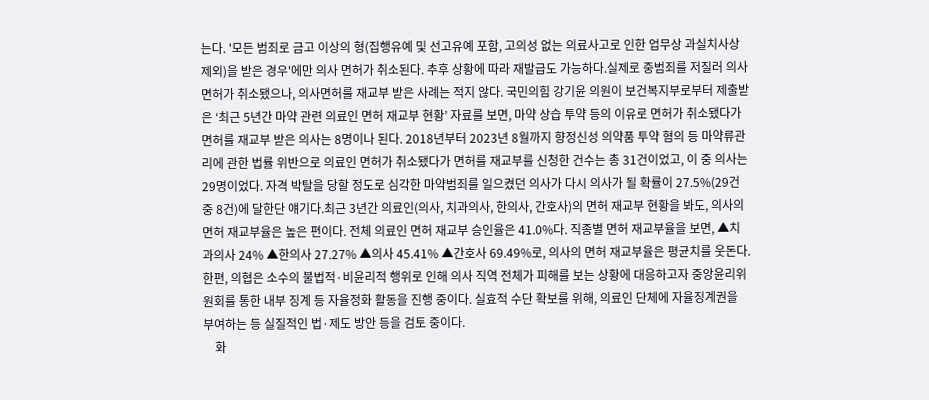는다. '모든 범죄로 금고 이상의 형(집행유예 및 선고유예 포함, 고의성 없는 의료사고로 인한 업무상 과실치사상 제외)을 받은 경우'에만 의사 면허가 취소된다. 추후 상황에 따라 재발급도 가능하다.실제로 중범죄를 저질러 의사면허가 취소됐으나, 의사면허를 재교부 받은 사례는 적지 않다. 국민의힘 강기윤 의원이 보건복지부로부터 제출받은 ‘최근 5년간 마약 관련 의료인 면허 재교부 현황’ 자료를 보면, 마약 상습 투약 등의 이유로 면허가 취소됐다가 면허를 재교부 받은 의사는 8명이나 된다. 2018년부터 2023년 8월까지 향정신성 의약품 투약 혐의 등 마약류관리에 관한 법률 위반으로 의료인 면허가 취소됐다가 면허를 재교부를 신청한 건수는 총 31건이었고, 이 중 의사는 29명이었다. 자격 박탈을 당할 정도로 심각한 마약범죄를 일으켰던 의사가 다시 의사가 될 확률이 27.5%(29건 중 8건)에 달한단 얘기다.최근 3년간 의료인(의사, 치과의사, 한의사, 간호사)의 면허 재교부 현황을 봐도, 의사의 면허 재교부율은 높은 편이다. 전체 의료인 면허 재교부 승인율은 41.0%다. 직종별 면허 재교부율을 보면, ▲치과의사 24% ▲한의사 27.27% ▲의사 45.41% ▲간호사 69.49%로, 의사의 면허 재교부율은 평균치를 웃돈다.한편, 의협은 소수의 불법적·비윤리적 행위로 인해 의사 직역 전체가 피해를 보는 상황에 대응하고자 중앙윤리위원회를 통한 내부 징계 등 자율정화 활동을 진행 중이다. 실효적 수단 확보를 위해, 의료인 단체에 자율징계권을 부여하는 등 실질적인 법·제도 방안 등을 검토 중이다.
    화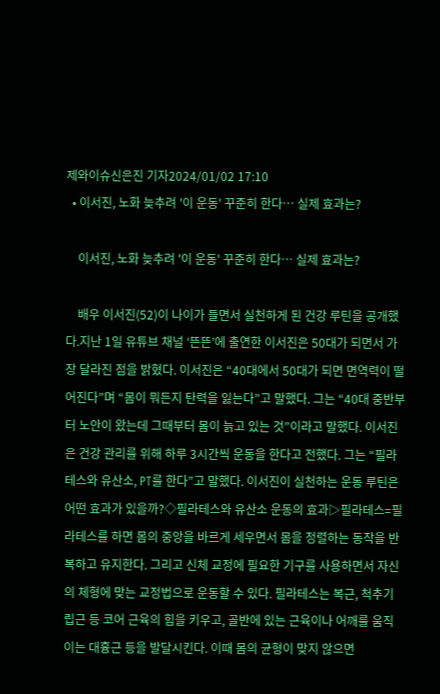제와이슈신은진 기자2024/01/02 17:10
  • 이서진, 노화 늦추려 '이 운동' 꾸준히 한다… 실제 효과는?

    이서진, 노화 늦추려 '이 운동' 꾸준히 한다… 실제 효과는?

    배우 이서진(52)이 나이가 들면서 실천하게 된 건강 루틴을 공개했다.지난 1일 유튜브 채널 ‘뜬뜬’에 출연한 이서진은 50대가 되면서 가장 달라진 점을 밝혔다. 이서진은 “40대에서 50대가 되면 면역력이 떨어진다”며 “몸이 뭐든지 탄력을 잃는다”고 말했다. 그는 “40대 중반부터 노안이 왔는데 그때부터 몸이 늙고 있는 것”이라고 말했다. 이서진은 건강 관리를 위해 하루 3시간씩 운동을 한다고 전했다. 그는 “필라테스와 유산소, PT를 한다”고 말했다. 이서진이 실천하는 운동 루틴은 어떤 효과가 있을까?◇필라테스와 유산소 운동의 효과▷필라테스=필라테스를 하면 몸의 중앙을 바르게 세우면서 몸을 정렬하는 동작을 반복하고 유지한다. 그리고 신체 교정에 필요한 기구를 사용하면서 자신의 체형에 맞는 교정법으로 운동할 수 있다. 필라테스는 복근, 척추기립근 등 코어 근육의 힘을 키우고, 골반에 있는 근육이나 어깨를 움직이는 대흉근 등을 발달시킨다. 이때 몸의 균형이 맞지 않으면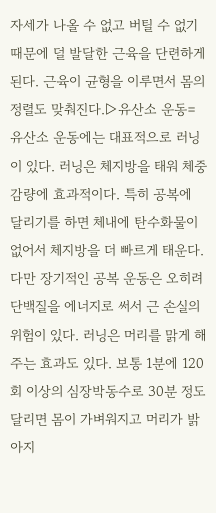자세가 나올 수 없고 버틸 수 없기 때문에 덜 발달한 근육을 단련하게 된다. 근육이 균형을 이루면서 몸의 정렬도 맞춰진다.▷유산소 운동=유산소 운동에는 대표적으로 러닝이 있다. 러닝은 체지방을 태워 체중 감량에 효과적이다. 특히 공복에 달리기를 하면 체내에 탄수화물이 없어서 체지방을 더 빠르게 태운다. 다만 장기적인 공복 운동은 오히려 단백질을 에너지로 써서 근 손실의 위험이 있다. 러닝은 머리를 맑게 해주는 효과도 있다. 보통 1분에 120회 이상의 심장박동수로 30분 정도 달리면 몸이 가벼워지고 머리가 밝아지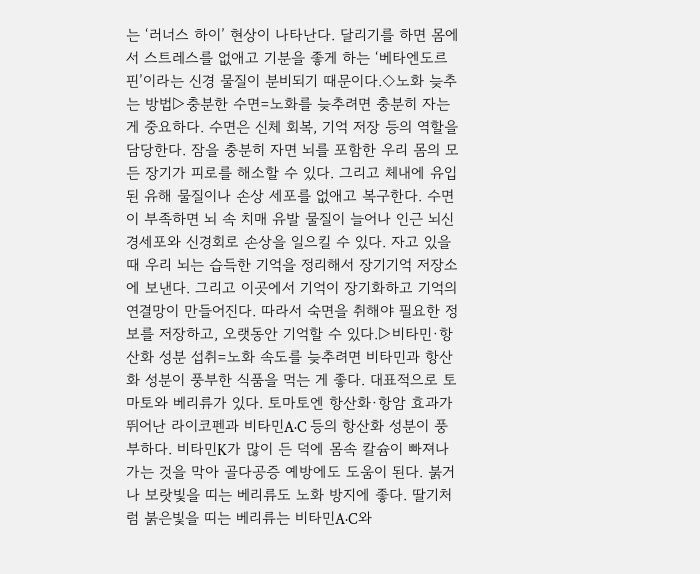는 ‘러너스 하이’ 현상이 나타난다. 달리기를 하면 몸에서 스트레스를 없애고 기분을 좋게 하는 ‘베타엔도르핀’이라는 신경 물질이 분비되기 때문이다.◇노화 늦추는 방법▷충분한 수면=노화를 늦추려면 충분히 자는 게 중요하다. 수면은 신체 회복, 기억 저장 등의 역할을 담당한다. 잠을 충분히 자면 뇌를 포함한 우리 몸의 모든 장기가 피로를 해소할 수 있다. 그리고 체내에 유입된 유해 물질이나 손상 세포를 없애고 복구한다. 수면이 부족하면 뇌 속 치매 유발 물질이 늘어나 인근 뇌신경세포와 신경회로 손상을 일으킬 수 있다. 자고 있을 때 우리 뇌는 습득한 기억을 정리해서 장기기억 저장소에 보낸다. 그리고 이곳에서 기억이 장기화하고 기억의 연결망이 만들어진다. 따라서 숙면을 취해야 필요한 정보를 저장하고, 오랫동안 기억할 수 있다.▷비타민·항산화 성분 섭취=노화 속도를 늦추려면 비타민과 항산화 성분이 풍부한 식품을 먹는 게 좋다. 대표적으로 토마토와 베리류가 있다. 토마토엔 항산화·항암 효과가 뛰어난 라이코펜과 비타민A·C 등의 항산화 성분이 풍부하다. 비타민K가 많이 든 덕에 몸속 칼슘이 빠져나가는 것을 막아 골다공증 예방에도 도움이 된다. 붉거나 보랏빛을 띠는 베리류도 노화 방지에 좋다. 딸기처럼 붉은빛을 띠는 베리류는 비타민A·C와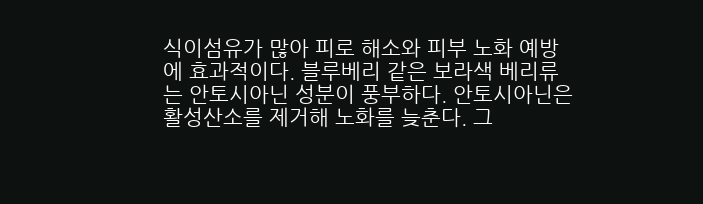식이섬유가 많아 피로 해소와 피부 노화 예방에 효과적이다. 블루베리 같은 보라색 베리류는 안토시아닌 성분이 풍부하다. 안토시아닌은 활성산소를 제거해 노화를 늦춘다. 그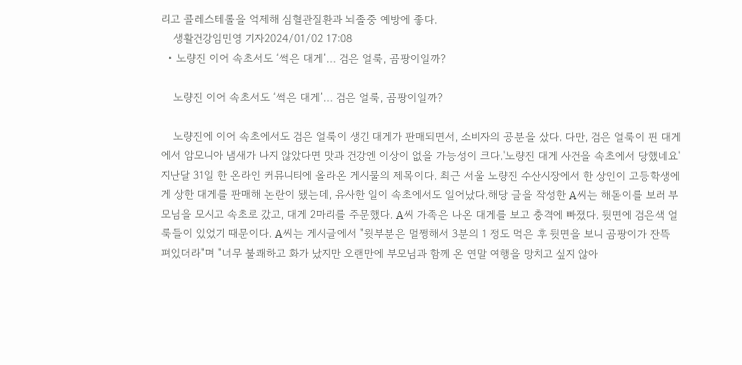리고 콜레스테롤을 억제해 심혈관질환과 뇌졸중 예방에 좋다.
    생활건강임민영 기자2024/01/02 17:08
  • 노량진 이어 속초서도 ‘썩은 대게’… 검은 얼룩, 곰팡이일까?

    노량진 이어 속초서도 ‘썩은 대게’… 검은 얼룩, 곰팡이일까?

    노량진에 이어 속초에서도 검은 얼룩이 생긴 대게가 판매되면서, 소비자의 공분을 샀다. 다만, 검은 얼룩이 핀 대게에서 암모니아 냄새가 나지 않았다면 맛과 건강엔 이상이 없을 가능성이 크다.'노량진 대게 사건을 속초에서 당했네요' 지난달 31일 한 온라인 커뮤니티에 올라온 게시물의 제목이다. 최근 서울 노량진 수산시장에서 한 상인이 고등학생에게 상한 대게를 판매해 논란이 됐는데, 유사한 일이 속초에서도 일어났다.해당 글을 작성한 A씨는 해돋이를 보러 부모님을 모시고 속초로 갔고, 대게 2마리를 주문했다. A씨 가족은 나온 대게를 보고 충격에 빠졌다. 뒷면에 검은색 얼룩들이 있었기 때문이다. A씨는 게시글에서 "윗부분은 멀쩡해서 3분의 1 정도 먹은 후 뒷면을 보니 곰팡이가 잔뜩 펴있더라"며 "너무 불쾌하고 화가 났지만 오랜만에 부모님과 함께 온 연말 여행을 망치고 싶지 않아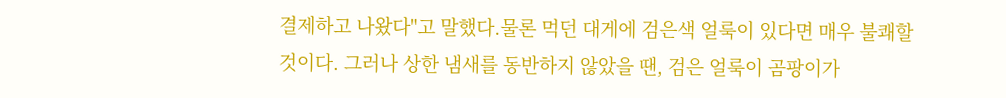결제하고 나왔다"고 말했다.물론 먹던 대게에 검은색 얼룩이 있다면 매우 불쾌할 것이다. 그러나 상한 냄새를 동반하지 않았을 땐, 검은 얼룩이 곰팡이가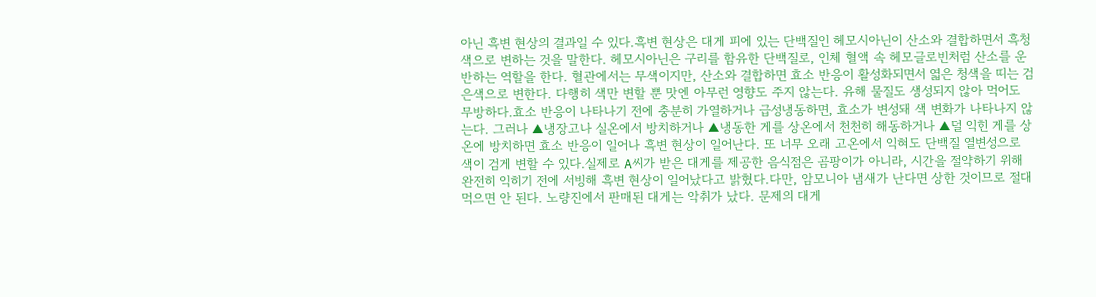아닌 흑변 현상의 결과일 수 있다.흑변 현상은 대게 피에 있는 단백질인 헤모시아닌이 산소와 결합하면서 흑청색으로 변하는 것을 말한다. 헤모시아닌은 구리를 함유한 단백질로, 인체 혈액 속 헤모글로빈처럼 산소를 운반하는 역할을 한다. 혈관에서는 무색이지만, 산소와 결합하면 효소 반응이 활성화되면서 엷은 청색을 띠는 검은색으로 변한다. 다행히 색만 변할 뿐 맛엔 아무런 영향도 주지 않는다. 유해 물질도 생성되지 않아 먹어도 무방하다.효소 반응이 나타나기 전에 충분히 가열하거나 급성냉동하면, 효소가 변성돼 색 변화가 나타나지 않는다. 그러나 ▲냉장고나 실온에서 방치하거나 ▲냉동한 게를 상온에서 천천히 해동하거나 ▲덜 익힌 게를 상온에 방치하면 효소 반응이 일어나 흑변 현상이 일어난다. 또 너무 오래 고온에서 익혀도 단백질 열변성으로 색이 검게 변할 수 있다.실제로 A씨가 받은 대게를 제공한 음식점은 곰팡이가 아니라, 시간을 절약하기 위해 완전히 익히기 전에 서빙해 흑변 현상이 일어났다고 밝혔다.다만, 암모니아 냄새가 난다면 상한 것이므로 절대 먹으면 안 된다. 노량진에서 판매된 대게는 악취가 났다. 문제의 대게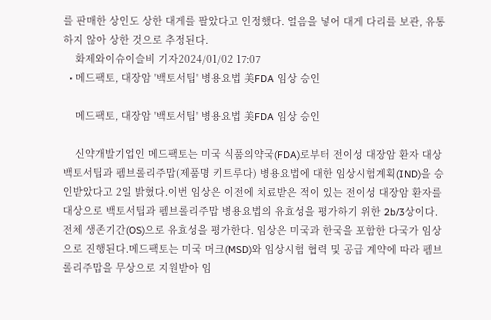를 판매한 상인도 상한 대게를 팔았다고 인정했다. 얼음을 넣어 대게 다리를 보관, 유통하지 않아 상한 것으로 추정된다.
    화제와이슈이슬비 기자2024/01/02 17:07
  • 메드팩토, 대장암 '백토서팁' 병용요법 美FDA 임상 승인

    메드팩토, 대장암 '백토서팁' 병용요법 美FDA 임상 승인

    신약개발기업인 메드팩토는 미국 식품의약국(FDA)로부터 전이성 대장암 환자 대상 백토서팁과 펨브롤리주맙(제품명 키트루다) 병용요법에 대한 임상시험계획(IND)을 승인받았다고 2일 밝혔다.이번 임상은 이전에 치료받은 적이 있는 전이성 대장암 환자를 대상으로 백토서팁과 펨브롤리주맙 병용요법의 유효성을 평가하기 위한 2b/3상이다. 전체 생존기간(OS)으로 유효성을 평가한다. 임상은 미국과 한국을 포함한 다국가 임상으로 진행된다.메드팩토는 미국 머크(MSD)와 임상시험 협력 및 공급 계약에 따라 펨브롤리주맙을 무상으로 지원받아 임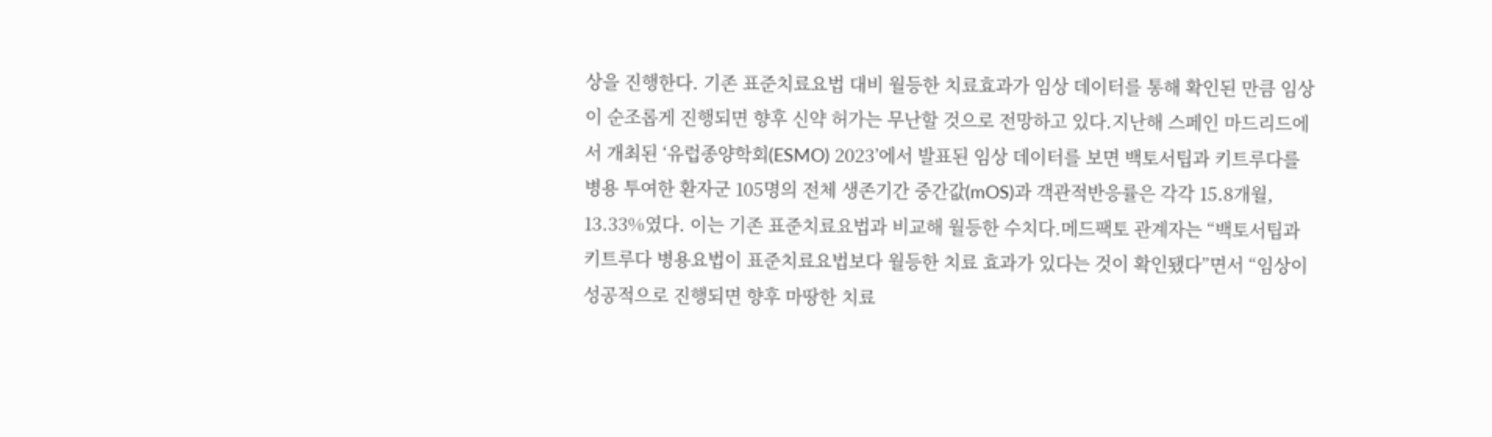상을 진행한다. 기존 표준치료요법 대비 월등한 치료효과가 임상 데이터를 통해 확인된 만큼 임상이 순조롭게 진행되면 향후 신약 허가는 무난할 것으로 전망하고 있다.지난해 스페인 마드리드에서 개최된 ‘유럽종양학회(ESMO) 2023’에서 발표된 임상 데이터를 보면 백토서팁과 키트루다를 병용 투여한 환자군 105명의 전체 생존기간 중간값(mOS)과 객관적반응률은 각각 15.8개월, 13.33%였다. 이는 기존 표준치료요법과 비교해 월등한 수치다.메드팩토 관계자는 “백토서팁과 키트루다 병용요법이 표준치료요법보다 월등한 치료 효과가 있다는 것이 확인됐다”면서 “임상이 성공적으로 진행되면 향후 마땅한 치료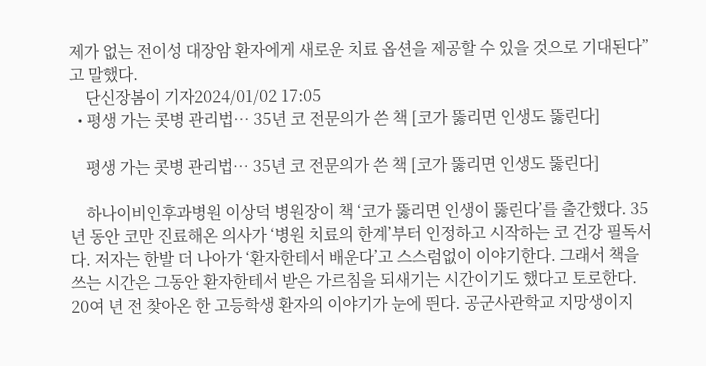제가 없는 전이성 대장암 환자에게 새로운 치료 옵션을 제공할 수 있을 것으로 기대된다”고 말했다.
    단신장봄이 기자2024/01/02 17:05
  • 평생 가는 콧병 관리법… 35년 코 전문의가 쓴 책 [코가 뚫리면 인생도 뚫린다]

    평생 가는 콧병 관리법… 35년 코 전문의가 쓴 책 [코가 뚫리면 인생도 뚫린다]

    하나이비인후과병원 이상덕 병원장이 책 ‘코가 뚫리면 인생이 뚫린다’를 출간했다. 35년 동안 코만 진료해온 의사가 ‘병원 치료의 한계’부터 인정하고 시작하는 코 건강 필독서다. 저자는 한발 더 나아가 ‘환자한테서 배운다’고 스스럼없이 이야기한다. 그래서 책을 쓰는 시간은 그동안 환자한테서 받은 가르침을 되새기는 시간이기도 했다고 토로한다. 20여 년 전 찾아온 한 고등학생 환자의 이야기가 눈에 띈다. 공군사관학교 지망생이지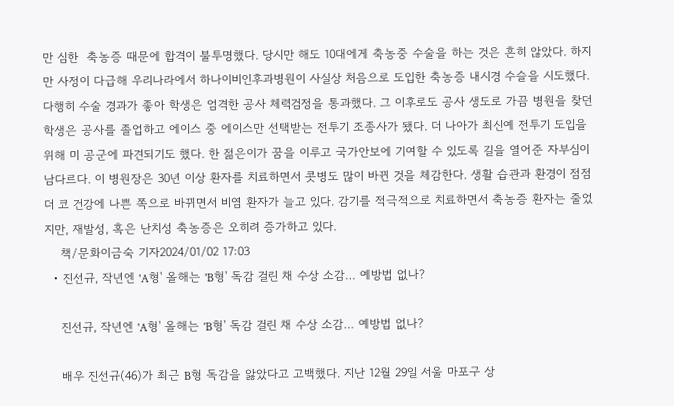만 심한  축농증 때문에 합격이 불투명했다. 당시만 해도 10대에게 축농중 수술을 하는 것은 흔히 않았다. 하지만 사정이 다급해 우리나라에서 하나이비인후과병원이 사실상 처음으로 도입한 축농증 내시경 수슬을 시도했다. 다행히 수술 경과가 좋아 학생은 엄격한 공사 체력검정을 통과했다. 그 이후로도 공사 생도로 가끔 병원을 찾던 학생은 공사를 졸업하고 에이스 중 에이스만 선택받는 전투기 조종사가 됐다. 더 나아가 최신예 전투기 도입을 위해 미 공군에 파견되기도 했다. 한 젊은이가 꿈을 이루고 국가안보에 기여할 수 있도록 길을 열어준 자부심이 남다르다. 이 병원장은 30년 이상 환자를 치료하면서 콧병도 많이 바뀐 것을 체감한다. 생활 습관과 환경이 점점 더 코 건강에 나쁜 쪽으로 바뀌면서 비염 환자가 늘고 있다. 감기를 적극적으로 치료하면서 축농증 환자는 줄었지만, 재발성, 혹은 난치성 축농증은 오히려 증가하고 있다.
    책/문화이금숙 기자2024/01/02 17:03
  • 진선규, 작년엔 'A형' 올해는 'B형' 독감 걸린 채 수상 소감… 예방법 없나?

    진선규, 작년엔 'A형' 올해는 'B형' 독감 걸린 채 수상 소감… 예방법 없나?

    배우 진선규(46)가 최근 B형 독감을 앓았다고 고백했다. 지난 12월 29일 서울 마포구 상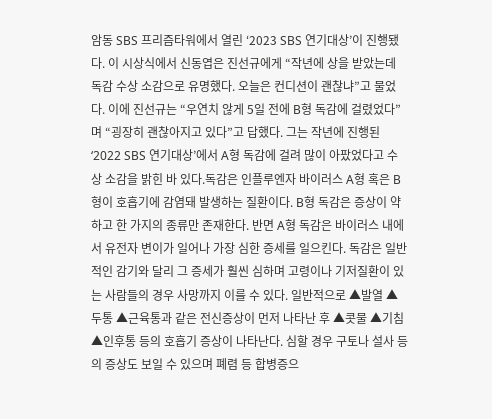암동 SBS 프리즘타워에서 열린 ‘2023 SBS 연기대상’이 진행됐다. 이 시상식에서 신동엽은 진선규에게 “작년에 상을 받았는데 독감 수상 소감으로 유명했다. 오늘은 컨디션이 괜찮냐”고 물었다. 이에 진선규는 “우연치 않게 5일 전에 B형 독감에 걸렸었다”며 “굉장히 괜찮아지고 있다”고 답했다. 그는 작년에 진행된 ‘2022 SBS 연기대상’에서 A형 독감에 걸려 많이 아팠었다고 수상 소감을 밝힌 바 있다.독감은 인플루엔자 바이러스 A형 혹은 B형이 호흡기에 감염돼 발생하는 질환이다. B형 독감은 증상이 약하고 한 가지의 종류만 존재한다. 반면 A형 독감은 바이러스 내에서 유전자 변이가 일어나 가장 심한 증세를 일으킨다. 독감은 일반적인 감기와 달리 그 증세가 훨씬 심하며 고령이나 기저질환이 있는 사람들의 경우 사망까지 이를 수 있다. 일반적으로 ▲발열 ▲두통 ▲근육통과 같은 전신증상이 먼저 나타난 후 ▲콧물 ▲기침 ▲인후통 등의 호흡기 증상이 나타난다. 심할 경우 구토나 설사 등의 증상도 보일 수 있으며 폐렴 등 합병증으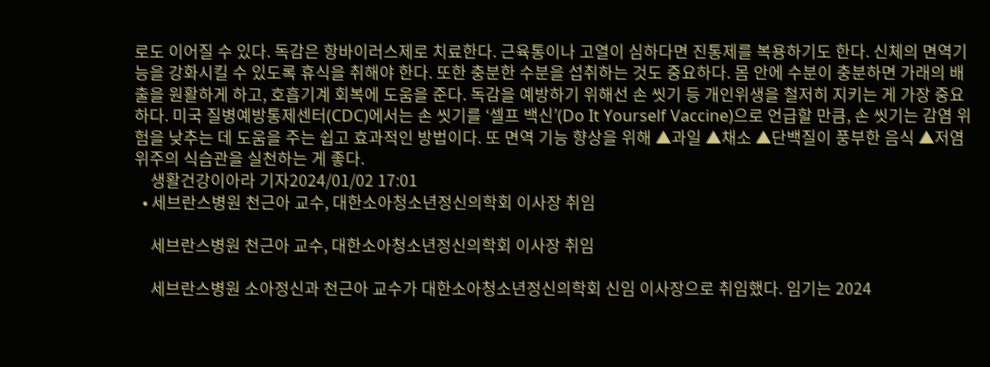로도 이어질 수 있다. 독감은 항바이러스제로 치료한다. 근육통이나 고열이 심하다면 진통제를 복용하기도 한다. 신체의 면역기능을 강화시킬 수 있도록 휴식을 취해야 한다. 또한 충분한 수분을 섭취하는 것도 중요하다. 몸 안에 수분이 충분하면 가래의 배출을 원활하게 하고, 호흡기계 회복에 도움을 준다. 독감을 예방하기 위해선 손 씻기 등 개인위생을 철저히 지키는 게 가장 중요하다. 미국 질병예방통제센터(CDC)에서는 손 씻기를 ‘셀프 백신’(Do It Yourself Vaccine)으로 언급할 만큼, 손 씻기는 감염 위험을 낮추는 데 도움을 주는 쉽고 효과적인 방법이다. 또 면역 기능 향상을 위해 ▲과일 ▲채소 ▲단백질이 풍부한 음식 ▲저염 위주의 식습관을 실천하는 게 좋다.
    생활건강이아라 기자2024/01/02 17:01
  • 세브란스병원 천근아 교수, 대한소아청소년정신의학회 이사장 취임

    세브란스병원 천근아 교수, 대한소아청소년정신의학회 이사장 취임

    세브란스병원 소아정신과 천근아 교수가 대한소아청소년정신의학회 신임 이사장으로 취임했다. 임기는 2024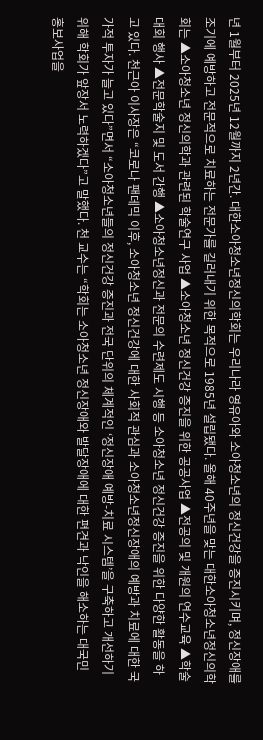년 1월부터 2025년 12월까지 2년간. 대한소아청소년정신의학회는 우리나라 영유아와 소아청소년의 정신건강을 증진시키며, 정신장애를 조기에 예방하고 전문적으로 치료하는 전문가를 길러내기 위한 목적으로 1985년 설립됐다. 올해 40주년을 맞는 대한소아청소년정신의학회는 ▲소아청소년 정신의학과 관련된 학술연구 사업 ▲소아청소년 정신건강 증진을 위한 공공사업 ▲전공의 및 개원의 연수교육 ▲학술대회 행사 ▲전문학술지 및 도서 간행 ▲소아청소년정신과 전문의 수련제도 시행 등 소아청소년 정신건강 증진을 위한 다양한 활동을 하고 있다. 천근아 이사장은 “코로나 팬데믹 이후, 소아청소년 정신건강에 대한 사회적 관심과 소아청소년정신장애의 예방과 치료에 대한 국가적 투자가 늘고 있다”면서 “소아청소년들의 정신건강 증진과 전국 단위의 체계적인 ‘정신장애 예방-치료 시스템’을 구축하고 개선하기 위해 학회가 앞장서 노력하겠다”고 말했다. 천 교수는 “학회는 소아청소년 정신장애와 발달장애에 대한 편견과 낙인을 해소하는 대국민 홍보사업을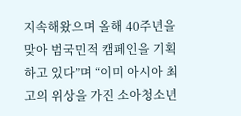지속해왔으며 올해 40주년을 맞아 범국민적 캠페인을 기획하고 있다”며 “이미 아시아 최고의 위상을 가진 소아청소년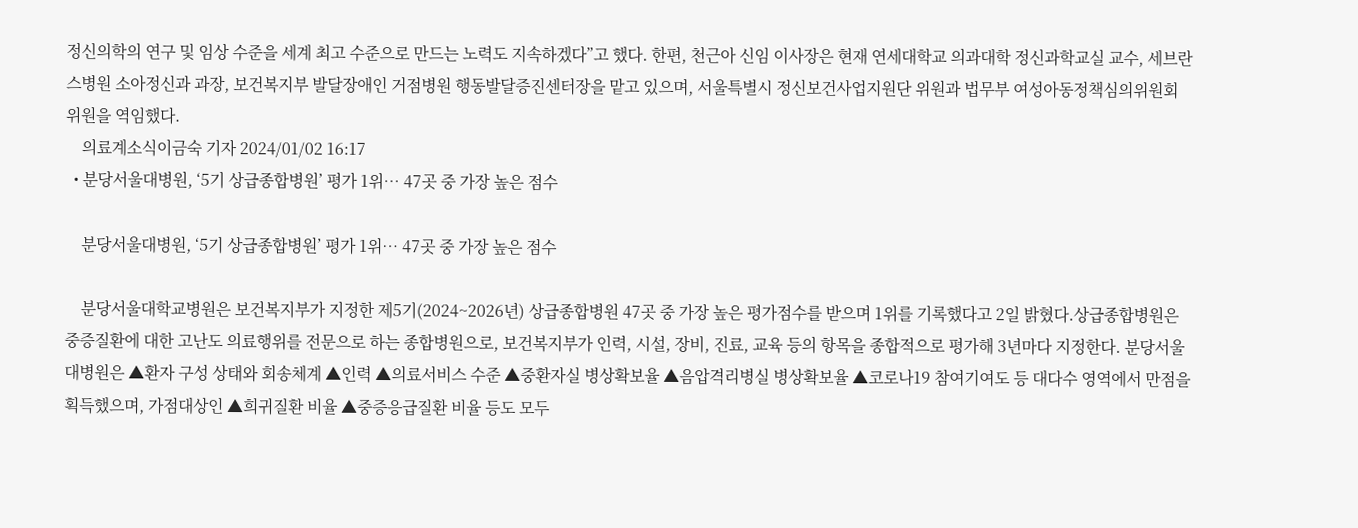정신의학의 연구 및 임상 수준을 세계 최고 수준으로 만드는 노력도 지속하겠다”고 했다. 한편, 천근아 신임 이사장은 현재 연세대학교 의과대학 정신과학교실 교수, 세브란스병원 소아정신과 과장, 보건복지부 발달장애인 거점병원 행동발달증진센터장을 맡고 있으며, 서울특별시 정신보건사업지원단 위원과 법무부 여성아동정책심의위원회 위원을 역임했다.
    의료계소식이금숙 기자 2024/01/02 16:17
  • 분당서울대병원, ‘5기 상급종합병원’ 평가 1위… 47곳 중 가장 높은 점수

    분당서울대병원, ‘5기 상급종합병원’ 평가 1위… 47곳 중 가장 높은 점수

    분당서울대학교병원은 보건복지부가 지정한 제5기(2024~2026년) 상급종합병원 47곳 중 가장 높은 평가점수를 받으며 1위를 기록했다고 2일 밝혔다.상급종합병원은 중증질환에 대한 고난도 의료행위를 전문으로 하는 종합병원으로, 보건복지부가 인력, 시설, 장비, 진료, 교육 등의 항목을 종합적으로 평가해 3년마다 지정한다. 분당서울대병원은 ▲환자 구성 상태와 회송체계 ▲인력 ▲의료서비스 수준 ▲중환자실 병상확보율 ▲음압격리병실 병상확보율 ▲코로나19 참여기여도 등 대다수 영역에서 만점을 획득했으며, 가점대상인 ▲희귀질환 비율 ▲중증응급질환 비율 등도 모두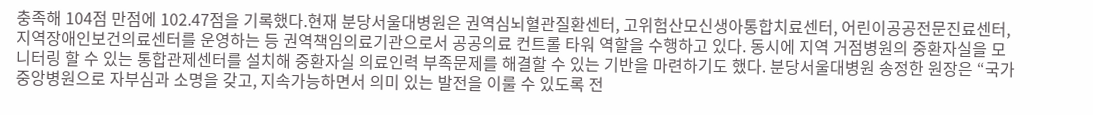충족해 104점 만점에 102.47점을 기록했다.현재 분당서울대병원은 권역심뇌혈관질환센터, 고위험산모신생아통합치료센터, 어린이공공전문진료센터, 지역장애인보건의료센터를 운영하는 등 권역책임의료기관으로서 공공의료 컨트롤 타워 역할을 수행하고 있다. 동시에 지역 거점병원의 중환자실을 모니터링 할 수 있는 통합관제센터를 설치해 중환자실 의료인력 부족문제를 해결할 수 있는 기반을 마련하기도 했다. 분당서울대병원 송정한 원장은 “국가중앙병원으로 자부심과 소명을 갖고, 지속가능하면서 의미 있는 발전을 이룰 수 있도록 전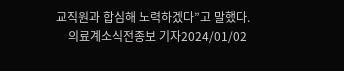교직원과 합심해 노력하겠다”고 말했다.
    의료계소식전종보 기자2024/01/02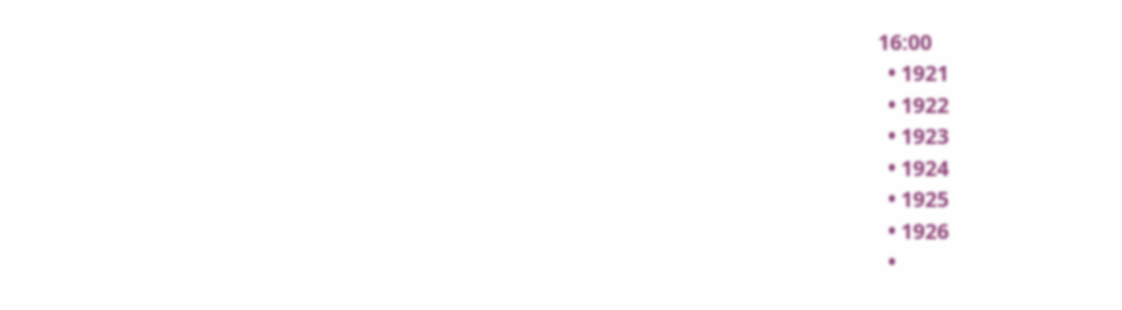16:00
  • 1921
  • 1922
  • 1923
  • 1924
  • 1925
  • 1926
  •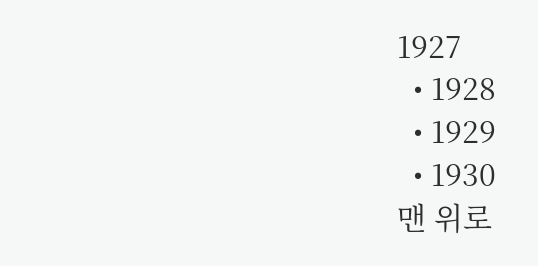1927
  • 1928
  • 1929
  • 1930
맨 위로